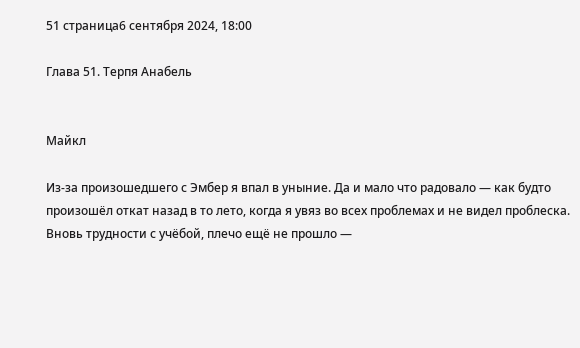51 страница6 сентября 2024, 18:00

Глава 51. Терпя Анабель


Майкл

Из-за произошедшего с Эмбер я впал в уныние. Да и мало что радовало — как будто произошёл откат назад в то лето, когда я увяз во всех проблемах и не видел проблеска. Вновь трудности с учёбой, плечо ещё не прошло —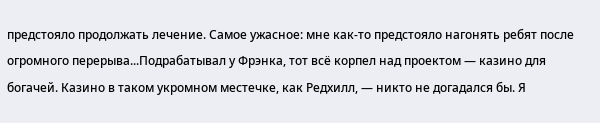предстояло продолжать лечение. Самое ужасное: мне как-то предстояло нагонять ребят после огромного перерыва...Подрабатывал у Фрэнка, тот всё корпел над проектом — казино для богачей. Казино в таком укромном местечке, как Редхилл, — никто не догадался бы. Я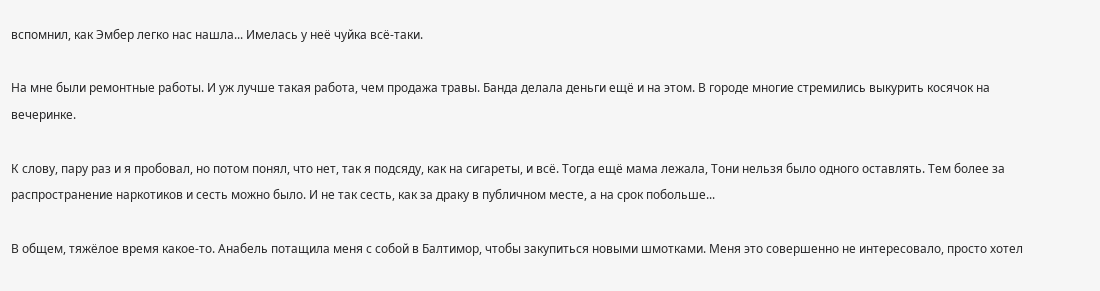вспомнил, как Эмбер легко нас нашла... Имелась у неё чуйка всё-таки.

На мне были ремонтные работы. И уж лучше такая работа, чем продажа травы. Банда делала деньги ещё и на этом. В городе многие стремились выкурить косячок на вечеринке.

К слову, пару раз и я пробовал, но потом понял, что нет, так я подсяду, как на сигареты, и всё. Тогда ещё мама лежала, Тони нельзя было одного оставлять. Тем более за распространение наркотиков и сесть можно было. И не так сесть, как за драку в публичном месте, а на срок побольше...

В общем, тяжёлое время какое-то. Анабель потащила меня с собой в Балтимор, чтобы закупиться новыми шмотками. Меня это совершенно не интересовало, просто хотел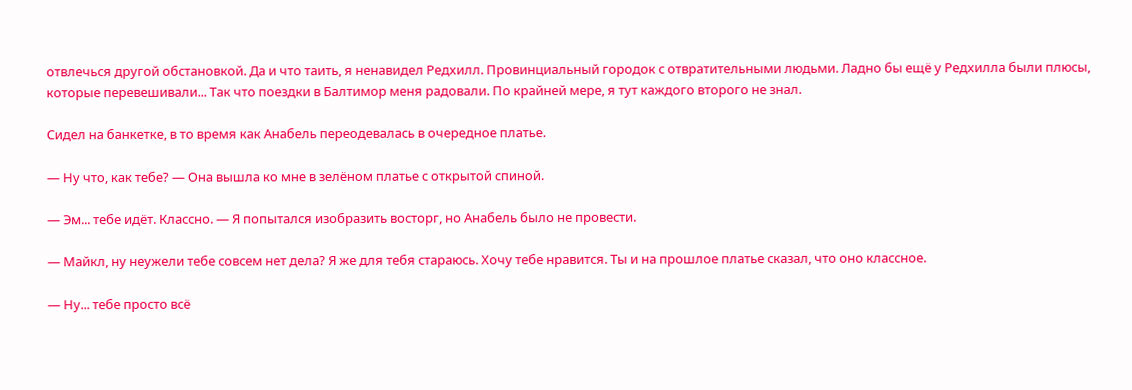отвлечься другой обстановкой. Да и что таить, я ненавидел Редхилл. Провинциальный городок с отвратительными людьми. Ладно бы ещё у Редхилла были плюсы, которые перевешивали... Так что поездки в Балтимор меня радовали. По крайней мере, я тут каждого второго не знал.

Сидел на банкетке, в то время как Анабель переодевалась в очередное платье.

— Ну что, как тебе? — Она вышла ко мне в зелёном платье с открытой спиной.

— Эм... тебе идёт. Классно. — Я попытался изобразить восторг, но Анабель было не провести.

— Майкл, ну неужели тебе совсем нет дела? Я же для тебя стараюсь. Хочу тебе нравится. Ты и на прошлое платье сказал, что оно классное.

— Ну... тебе просто всё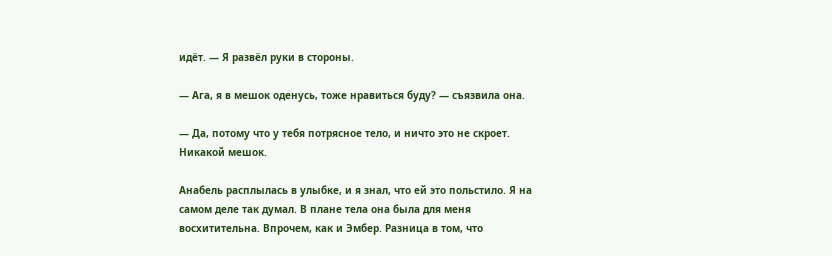идёт. — Я развёл руки в стороны.

— Ага, я в мешок оденусь, тоже нравиться буду? — съязвила она.

— Да, потому что у тебя потрясное тело, и ничто это не скроет. Никакой мешок.

Анабель расплылась в улыбке, и я знал, что ей это польстило. Я на самом деле так думал. В плане тела она была для меня восхитительна. Впрочем, как и Эмбер. Разница в том, что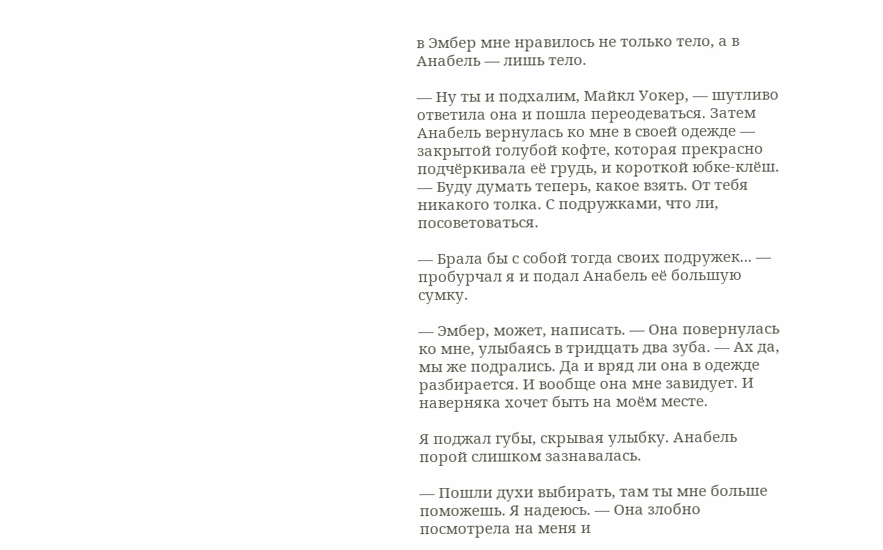в Эмбер мне нравилось не только тело, а в Анабель — лишь тело.

— Ну ты и подхалим, Майкл Уокер, — шутливо ответила она и пошла переодеваться. Затем Анабель вернулась ко мне в своей одежде — закрытой голубой кофте, которая прекрасно подчёркивала её грудь, и короткой юбке-клёш. — Буду думать теперь, какое взять. От тебя никакого толка. С подружками, что ли, посоветоваться.

— Брала бы с собой тогда своих подружек... — пробурчал я и подал Анабель её большую сумку.

— Эмбер, может, написать. — Она повернулась ко мне, улыбаясь в тридцать два зуба. — Ах да, мы же подрались. Да и вряд ли она в одежде разбирается. И вообще она мне завидует. И наверняка хочет быть на моём месте.

Я поджал губы, скрывая улыбку. Анабель порой слишком зазнавалась.

— Пошли духи выбирать, там ты мне больше поможешь. Я надеюсь. — Она злобно посмотрела на меня и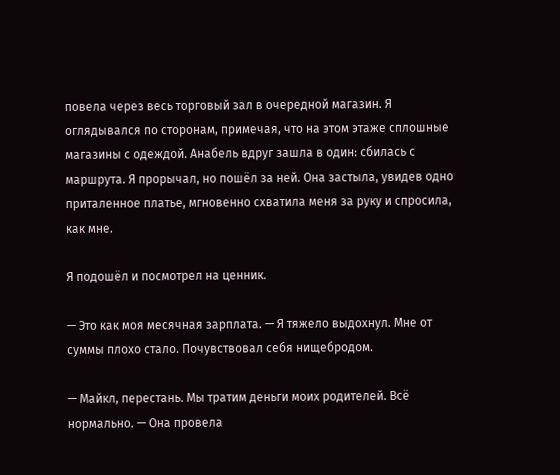повела через весь торговый зал в очередной магазин. Я оглядывался по сторонам, примечая, что на этом этаже сплошные магазины с одеждой. Анабель вдруг зашла в один: сбилась с маршрута. Я прорычал, но пошёл за ней. Она застыла, увидев одно приталенное платье, мгновенно схватила меня за руку и спросила, как мне.

Я подошёл и посмотрел на ценник.

— Это как моя месячная зарплата. — Я тяжело выдохнул. Мне от суммы плохо стало. Почувствовал себя нищебродом.

— Майкл, перестань. Мы тратим деньги моих родителей. Всё нормально. — Она провела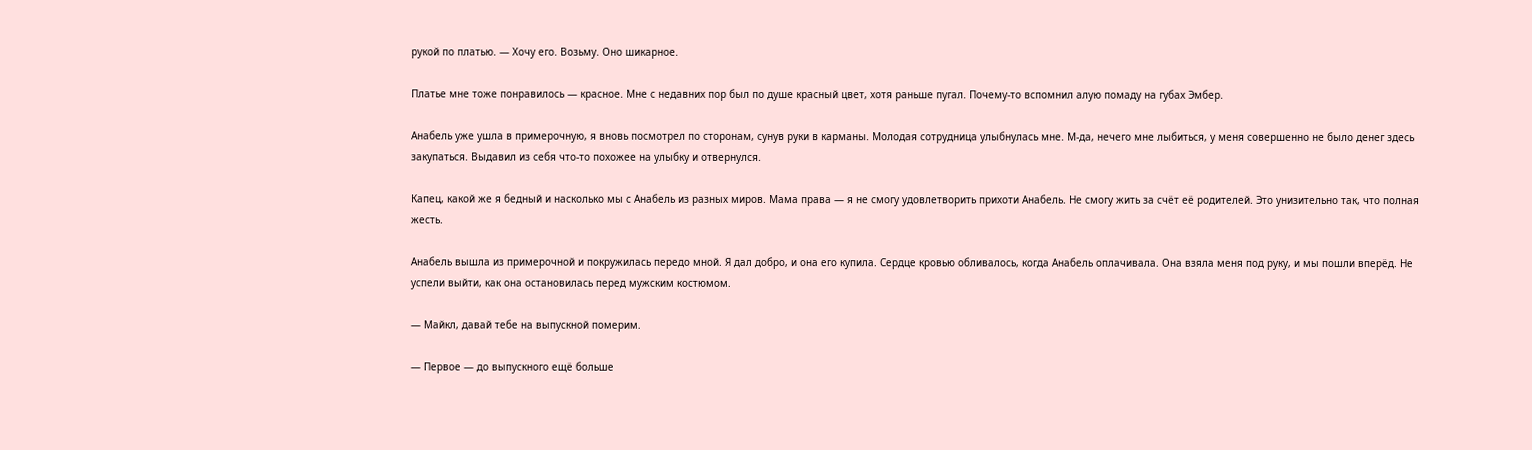рукой по платью. — Хочу его. Возьму. Оно шикарное.

Платье мне тоже понравилось — красное. Мне с недавних пор был по душе красный цвет, хотя раньше пугал. Почему-то вспомнил алую помаду на губах Эмбер.

Анабель уже ушла в примерочную, я вновь посмотрел по сторонам, сунув руки в карманы. Молодая сотрудница улыбнулась мне. М-да, нечего мне лыбиться, у меня совершенно не было денег здесь закупаться. Выдавил из себя что-то похожее на улыбку и отвернулся.

Капец, какой же я бедный и насколько мы с Анабель из разных миров. Мама права — я не смогу удовлетворить прихоти Анабель. Не смогу жить за счёт её родителей. Это унизительно так, что полная жесть.

Анабель вышла из примерочной и покружилась передо мной. Я дал добро, и она его купила. Сердце кровью обливалось, когда Анабель оплачивала. Она взяла меня под руку, и мы пошли вперёд. Не успели выйти, как она остановилась перед мужским костюмом.

— Майкл, давай тебе на выпускной померим.

— Первое — до выпускного ещё больше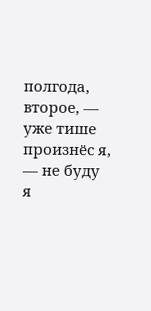полгода, второе, — уже тише произнёс я, — не буду я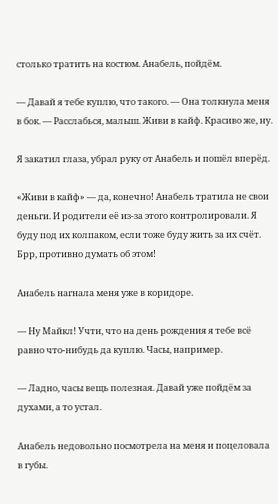столько тратить на костюм. Анабель, пойдём.

— Давай я тебе куплю, что такого. — Она толкнула меня в бок. — Расслабься, малыш. Живи в кайф. Красиво же, ну.

Я закатил глаза, убрал руку от Анабель и пошёл вперёд.

«Живи в кайф» — да, конечно! Анабель тратила не свои деньги. И родители её из-за этого контролировали. Я буду под их колпаком, если тоже буду жить за их счёт. Брр, противно думать об этом!

Анабель нагнала меня уже в коридоре.

— Ну Майкл! Учти, что на день рождения я тебе всё равно что-нибудь да куплю. Часы, например.

— Ладно, часы вещь полезная. Давай уже пойдём за духами, а то устал.

Анабель недовольно посмотрела на меня и поцеловала в губы.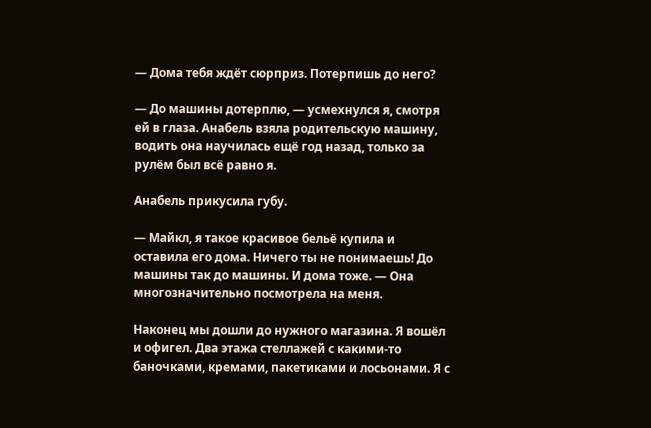— Дома тебя ждёт сюрприз. Потерпишь до него?

— До машины дотерплю, — усмехнулся я, смотря ей в глаза. Анабель взяла родительскую машину, водить она научилась ещё год назад, только за рулём был всё равно я.

Анабель прикусила губу.

— Майкл, я такое красивое бельё купила и оставила его дома. Ничего ты не понимаешь! До машины так до машины. И дома тоже. — Она многозначительно посмотрела на меня.

Наконец мы дошли до нужного магазина. Я вошёл и офигел. Два этажа стеллажей с какими-то баночками, кремами, пакетиками и лосьонами. Я с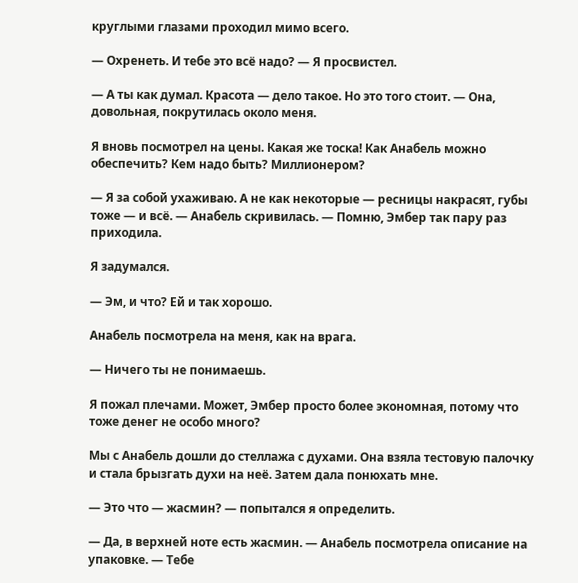круглыми глазами проходил мимо всего.

— Охренеть. И тебе это всё надо? — Я просвистел.

— А ты как думал. Красота — дело такое. Но это того стоит. — Она, довольная, покрутилась около меня.

Я вновь посмотрел на цены. Какая же тоска! Как Анабель можно обеспечить? Кем надо быть? Миллионером?

— Я за собой ухаживаю. А не как некоторые — ресницы накрасят, губы тоже — и всё. — Анабель скривилась. — Помню, Эмбер так пару раз приходила.

Я задумался.

— Эм, и что? Ей и так хорошо.

Анабель посмотрела на меня, как на врага.

— Ничего ты не понимаешь.

Я пожал плечами. Может, Эмбер просто более экономная, потому что тоже денег не особо много?

Мы с Анабель дошли до стеллажа с духами. Она взяла тестовую палочку и стала брызгать духи на неё. Затем дала понюхать мне.

— Это что — жасмин? — попытался я определить.

— Да, в верхней ноте есть жасмин. — Анабель посмотрела описание на упаковке. — Тебе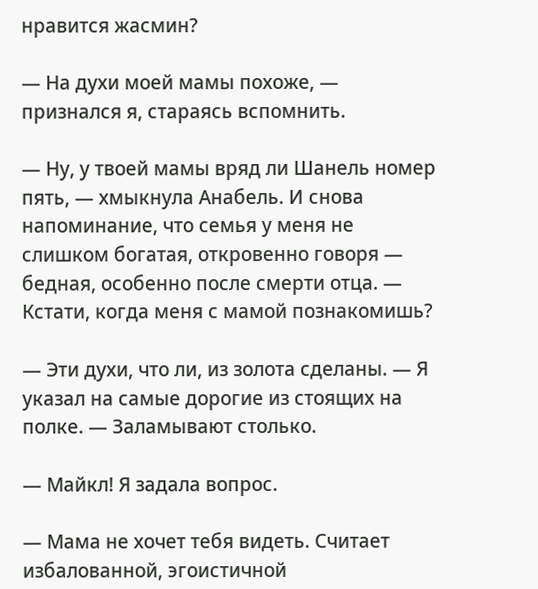нравится жасмин?

— На духи моей мамы похоже, — признался я, стараясь вспомнить.

— Ну, у твоей мамы вряд ли Шанель номер пять, — хмыкнула Анабель. И снова напоминание, что семья у меня не слишком богатая, откровенно говоря — бедная, особенно после смерти отца. — Кстати, когда меня с мамой познакомишь?

— Эти духи, что ли, из золота сделаны. — Я указал на самые дорогие из стоящих на полке. — Заламывают столько.

— Майкл! Я задала вопрос.

— Мама не хочет тебя видеть. Считает избалованной, эгоистичной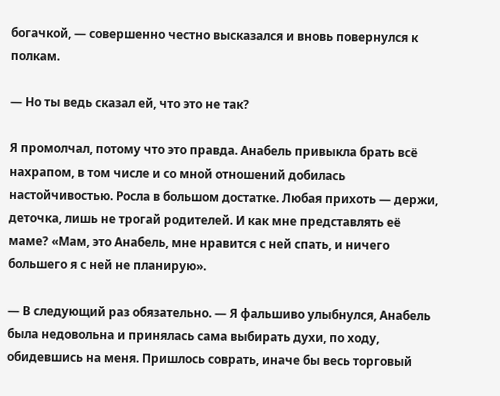богачкой, — совершенно честно высказался и вновь повернулся к полкам.

— Но ты ведь сказал ей, что это не так?

Я промолчал, потому что это правда. Анабель привыкла брать всё нахрапом, в том числе и со мной отношений добилась настойчивостью. Росла в большом достатке. Любая прихоть — держи, деточка, лишь не трогай родителей. И как мне представлять её маме? «Мам, это Анабель, мне нравится с ней спать, и ничего большего я с ней не планирую».

— В следующий раз обязательно. — Я фальшиво улыбнулся, Анабель была недовольна и принялась сама выбирать духи, по ходу, обидевшись на меня. Пришлось соврать, иначе бы весь торговый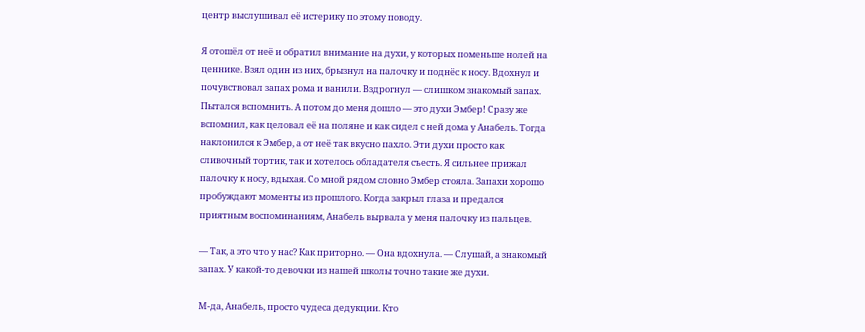центр выслушивал её истерику по этому поводу.

Я отошёл от неё и обратил внимание на духи, у которых поменьше нолей на ценнике. Взял один из них, брызнул на палочку и поднёс к носу. Вдохнул и почувствовал запах рома и ванили. Вздрогнул — слишком знакомый запах. Пытался вспомнить. А потом до меня дошло — это духи Эмбер! Сразу же вспомнил, как целовал её на поляне и как сидел с ней дома у Анабель. Тогда наклонился к Эмбер, а от неё так вкусно пахло. Эти духи просто как сливочный тортик, так и хотелось обладателя съесть. Я сильнее прижал палочку к носу, вдыхая. Со мной рядом словно Эмбер стояла. Запахи хорошо пробуждают моменты из прошлого. Когда закрыл глаза и предался приятным воспоминаниям, Анабель вырвала у меня палочку из пальцев.

— Так, а это что у нас? Как приторно. — Она вдохнула. — Слушай, а знакомый запах. У какой-то девочки из нашей школы точно такие же духи.

М-да, Анабель, просто чудеса дедукции. Кто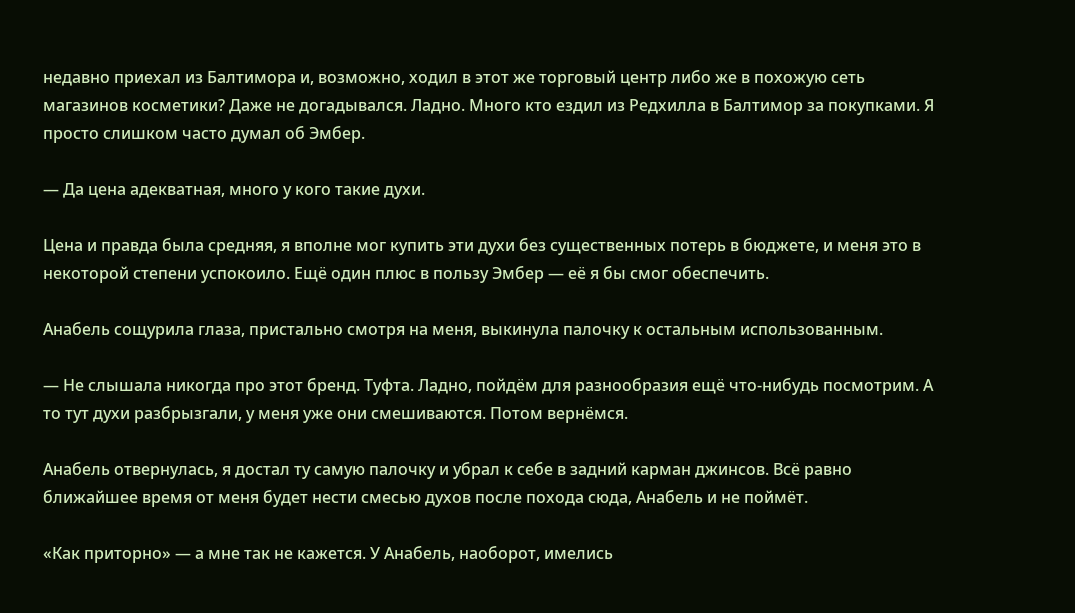недавно приехал из Балтимора и, возможно, ходил в этот же торговый центр либо же в похожую сеть магазинов косметики? Даже не догадывался. Ладно. Много кто ездил из Редхилла в Балтимор за покупками. Я просто слишком часто думал об Эмбер.

— Да цена адекватная, много у кого такие духи.

Цена и правда была средняя, я вполне мог купить эти духи без существенных потерь в бюджете, и меня это в некоторой степени успокоило. Ещё один плюс в пользу Эмбер — её я бы смог обеспечить.

Анабель сощурила глаза, пристально смотря на меня, выкинула палочку к остальным использованным.

— Не слышала никогда про этот бренд. Туфта. Ладно, пойдём для разнообразия ещё что-нибудь посмотрим. А то тут духи разбрызгали, у меня уже они смешиваются. Потом вернёмся.

Анабель отвернулась, я достал ту самую палочку и убрал к себе в задний карман джинсов. Всё равно ближайшее время от меня будет нести смесью духов после похода сюда, Анабель и не поймёт.

«Как приторно» — а мне так не кажется. У Анабель, наоборот, имелись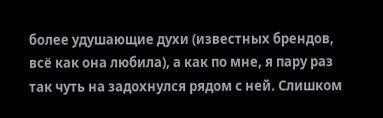более удушающие духи (известных брендов, всё как она любила), а как по мне, я пару раз так чуть на задохнулся рядом с ней. Слишком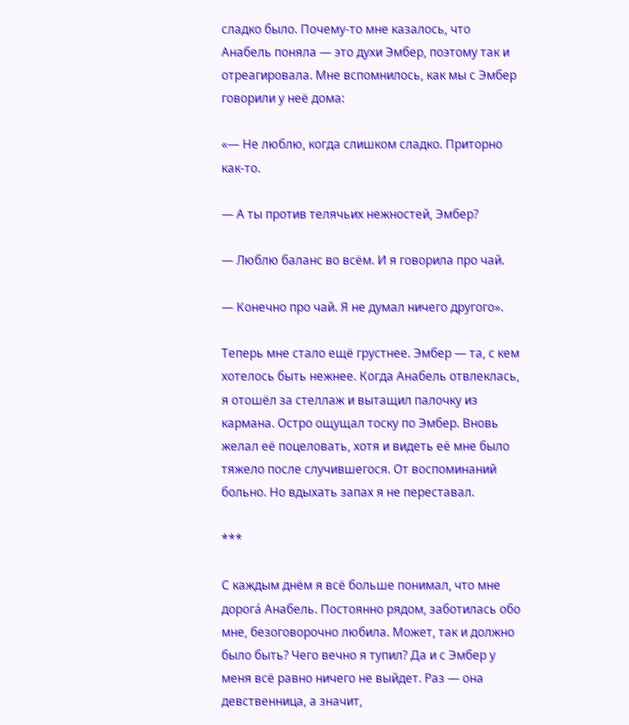сладко было. Почему-то мне казалось, что Анабель поняла — это духи Эмбер, поэтому так и отреагировала. Мне вспомнилось, как мы с Эмбер говорили у неё дома:

«— Не люблю, когда слишком сладко. Приторно как-то.

— А ты против телячьих нежностей, Эмбер?

— Люблю баланс во всём. И я говорила про чай.

— Конечно про чай. Я не думал ничего другого».

Теперь мне стало ещё грустнее. Эмбер — та, с кем хотелось быть нежнее. Когда Анабель отвлеклась, я отошёл за стеллаж и вытащил палочку из кармана. Остро ощущал тоску по Эмбер. Вновь желал её поцеловать, хотя и видеть её мне было тяжело после случившегося. От воспоминаний больно. Но вдыхать запах я не переставал.

***

С каждым днём я всё больше понимал, что мне дорогá Анабель. Постоянно рядом, заботилась обо мне, безоговорочно любила. Может, так и должно было быть? Чего вечно я тупил? Да и с Эмбер у меня всё равно ничего не выйдет. Раз — она девственница, а значит,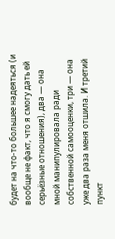будет на что-то большее надеяться (и вообще не факт, что я смогу дать ей серьёзные отношения), два — она мной манипулировала ради собственной самооценки, три — она уже два раза меня отшила. И третий пункт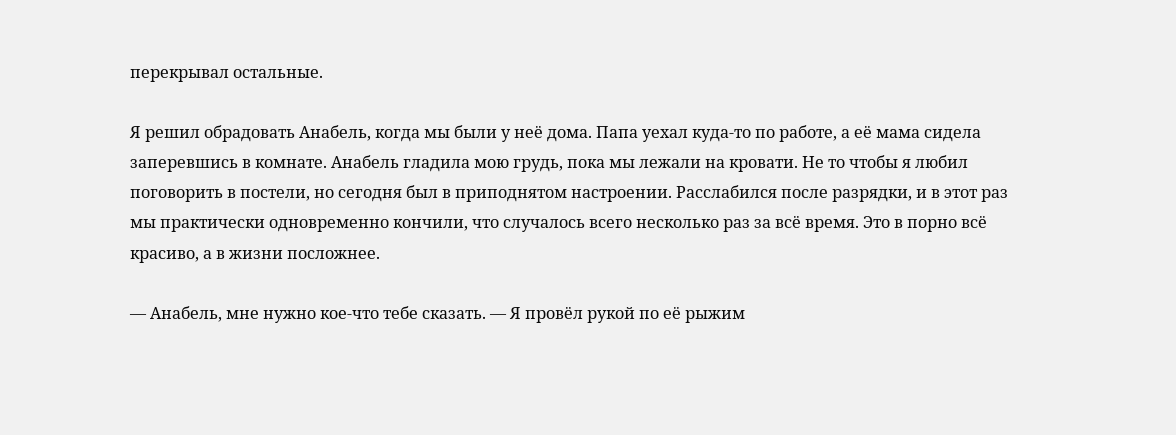перекрывал остальные.

Я решил обрадовать Анабель, когда мы были у неё дома. Папа уехал куда-то по работе, а её мама сидела заперевшись в комнате. Анабель гладила мою грудь, пока мы лежали на кровати. Не то чтобы я любил поговорить в постели, но сегодня был в приподнятом настроении. Расслабился после разрядки, и в этот раз мы практически одновременно кончили, что случалось всего несколько раз за всё время. Это в порно всё красиво, а в жизни посложнее.

— Анабель, мне нужно кое-что тебе сказать. — Я провёл рукой по её рыжим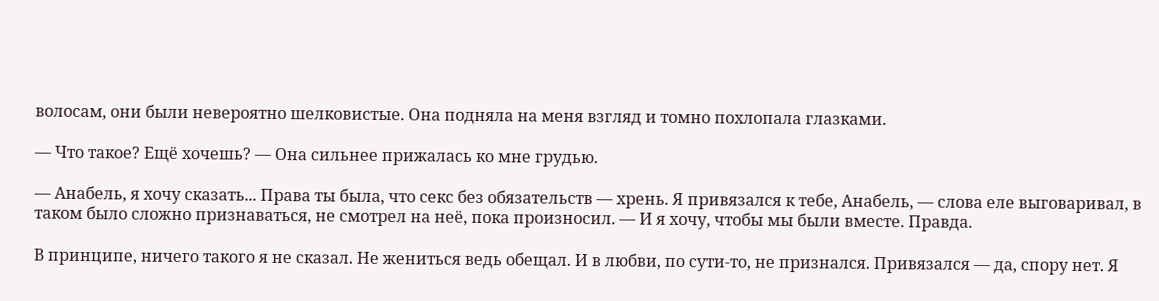волосам, они были невероятно шелковистые. Она подняла на меня взгляд и томно похлопала глазками.

— Что такое? Ещё хочешь? — Она сильнее прижалась ко мне грудью.

— Анабель, я хочу сказать... Права ты была, что секс без обязательств — хрень. Я привязался к тебе, Анабель, — слова еле выговаривал, в таком было сложно признаваться, не смотрел на неё, пока произносил. — И я хочу, чтобы мы были вместе. Правда.

В принципе, ничего такого я не сказал. Не жениться ведь обещал. И в любви, по сути-то, не признался. Привязался — да, спору нет. Я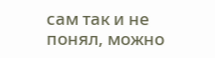сам так и не понял, можно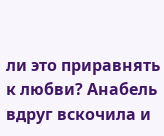ли это приравнять к любви? Анабель вдруг вскочила и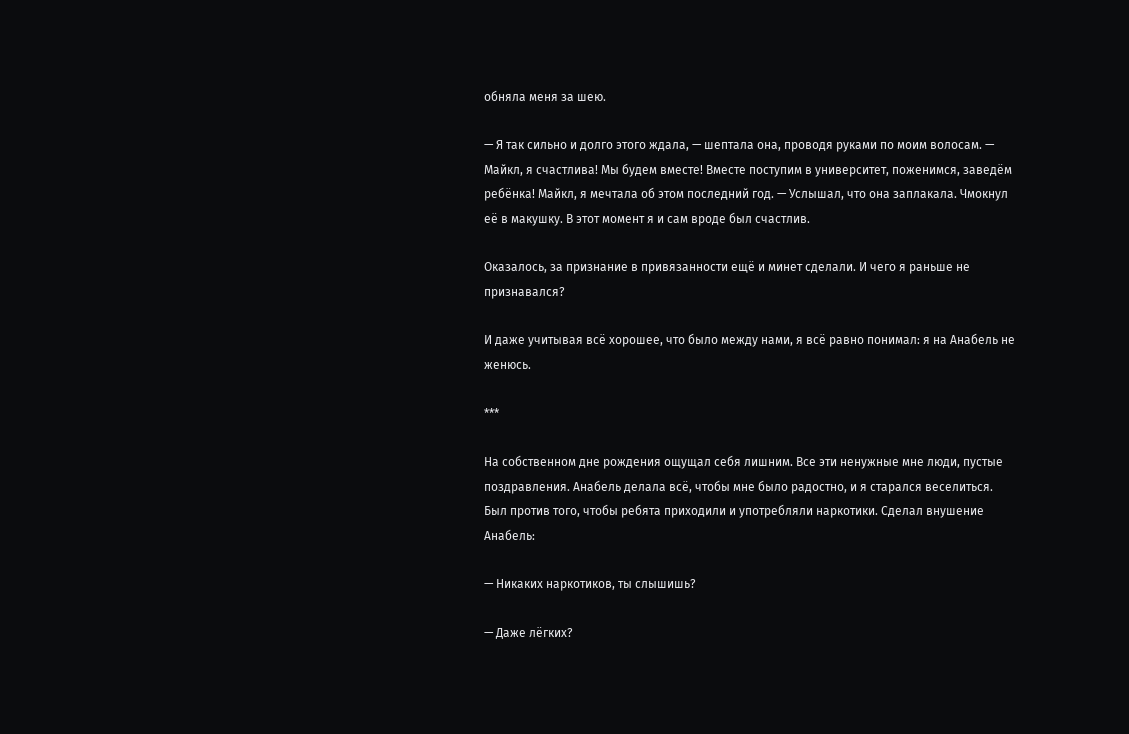обняла меня за шею.

— Я так сильно и долго этого ждала, — шептала она, проводя руками по моим волосам. — Майкл, я счастлива! Мы будем вместе! Вместе поступим в университет, поженимся, заведём ребёнка! Майкл, я мечтала об этом последний год. — Услышал, что она заплакала. Чмокнул её в макушку. В этот момент я и сам вроде был счастлив.

Оказалось, за признание в привязанности ещё и минет сделали. И чего я раньше не признавался?

И даже учитывая всё хорошее, что было между нами, я всё равно понимал: я на Анабель не женюсь.

***

На собственном дне рождения ощущал себя лишним. Все эти ненужные мне люди, пустые поздравления. Анабель делала всё, чтобы мне было радостно, и я старался веселиться. Был против того, чтобы ребята приходили и употребляли наркотики. Сделал внушение Анабель:

— Никаких наркотиков, ты слышишь?

— Даже лёгких?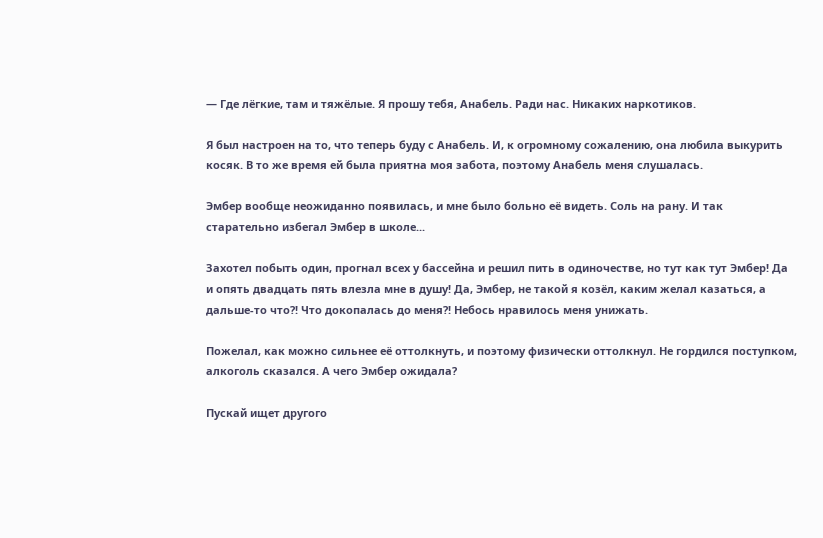— Где лёгкие, там и тяжёлые. Я прошу тебя, Анабель. Ради нас. Никаких наркотиков.

Я был настроен на то, что теперь буду с Анабель. И, к огромному сожалению, она любила выкурить косяк. В то же время ей была приятна моя забота, поэтому Анабель меня слушалась.

Эмбер вообще неожиданно появилась, и мне было больно её видеть. Соль на рану. И так старательно избегал Эмбер в школе...

Захотел побыть один, прогнал всех у бассейна и решил пить в одиночестве, но тут как тут Эмбер! Да и опять двадцать пять влезла мне в душу! Да, Эмбер, не такой я козёл, каким желал казаться, а дальше-то что?! Что докопалась до меня?! Небось нравилось меня унижать.

Пожелал, как можно сильнее её оттолкнуть, и поэтому физически оттолкнул. Не гордился поступком, алкоголь сказался. А чего Эмбер ожидала?

Пускай ищет другого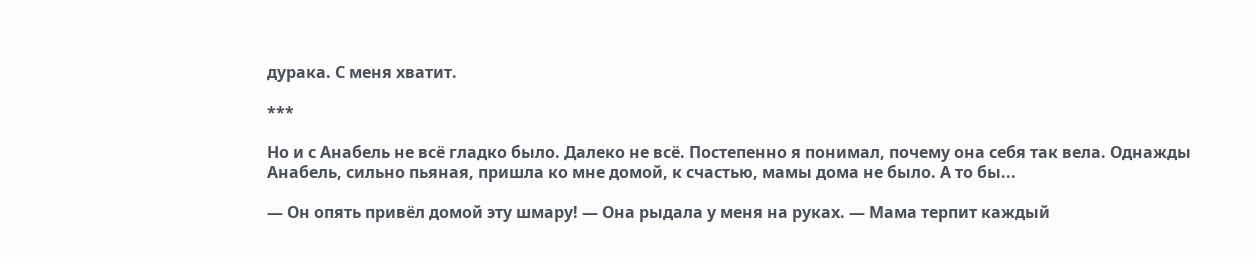дурака. С меня хватит.

***

Но и с Анабель не всё гладко было. Далеко не всё. Постепенно я понимал, почему она себя так вела. Однажды Анабель, сильно пьяная, пришла ко мне домой, к счастью, мамы дома не было. А то бы...

— Он опять привёл домой эту шмару! — Она рыдала у меня на руках. — Мама терпит каждый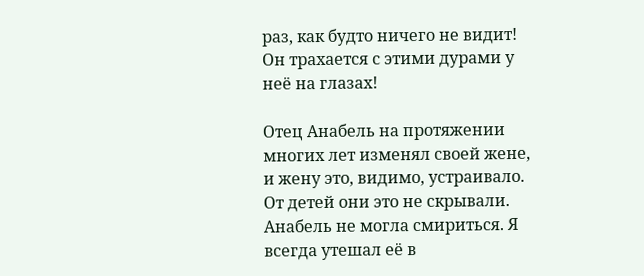раз, как будто ничего не видит! Он трахается с этими дурами у неё на глазах!

Отец Анабель на протяжении многих лет изменял своей жене, и жену это, видимо, устраивало. От детей они это не скрывали. Анабель не могла смириться. Я всегда утешал её в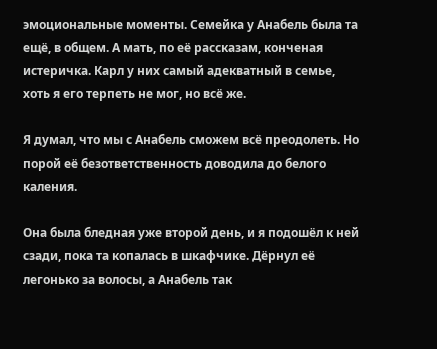эмоциональные моменты. Семейка у Анабель была та ещё, в общем. А мать, по её рассказам, конченая истеричка. Карл у них самый адекватный в семье, хоть я его терпеть не мог, но всё же.

Я думал, что мы с Анабель сможем всё преодолеть. Но порой её безответственность доводила до белого каления.

Она была бледная уже второй день, и я подошёл к ней сзади, пока та копалась в шкафчике. Дёрнул её легонько за волосы, а Анабель так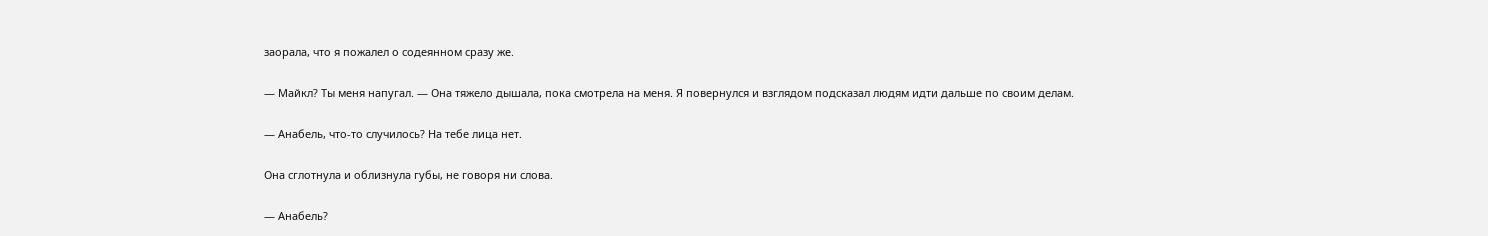заорала, что я пожалел о содеянном сразу же.

— Майкл? Ты меня напугал. — Она тяжело дышала, пока смотрела на меня. Я повернулся и взглядом подсказал людям идти дальше по своим делам.

— Анабель, что-то случилось? На тебе лица нет.

Она сглотнула и облизнула губы, не говоря ни слова.

— Анабель?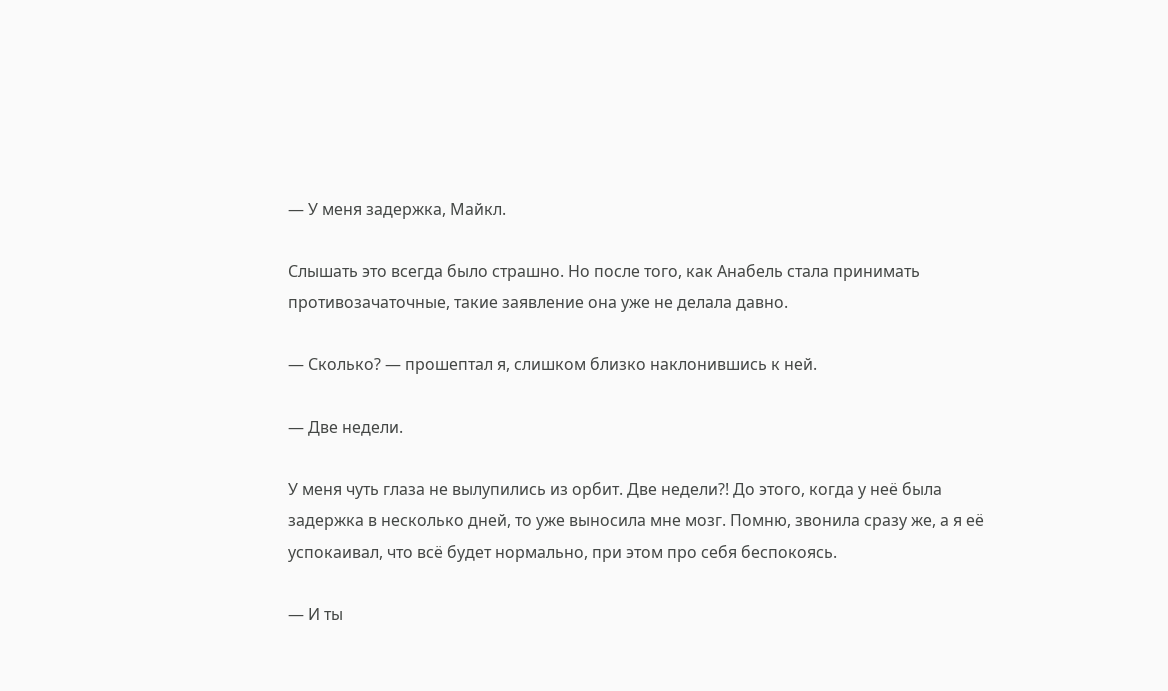— У меня задержка, Майкл.

Слышать это всегда было страшно. Но после того, как Анабель стала принимать противозачаточные, такие заявление она уже не делала давно.

— Сколько? — прошептал я, слишком близко наклонившись к ней.

— Две недели.

У меня чуть глаза не вылупились из орбит. Две недели?! До этого, когда у неё была задержка в несколько дней, то уже выносила мне мозг. Помню, звонила сразу же, а я её успокаивал, что всё будет нормально, при этом про себя беспокоясь.

— И ты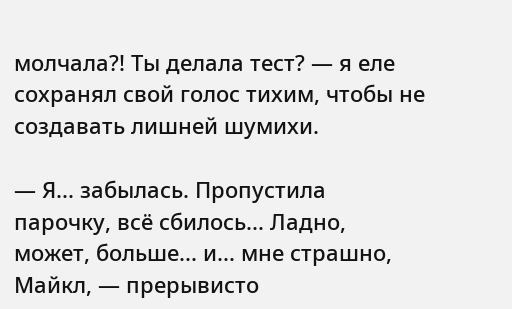молчала?! Ты делала тест? — я еле сохранял свой голос тихим, чтобы не создавать лишней шумихи.

— Я... забылась. Пропустила парочку, всё сбилось... Ладно, может, больше... и... мне страшно, Майкл, — прерывисто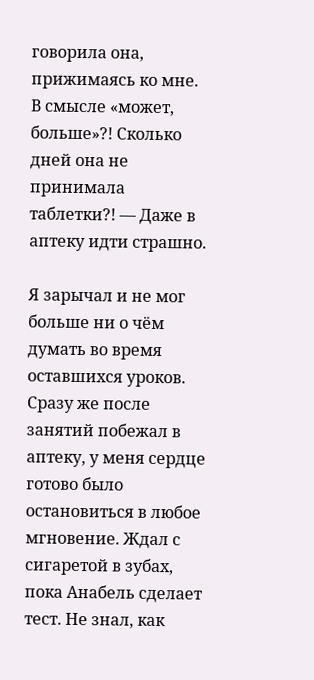говорила она, прижимаясь ко мне. В смысле «может, больше»?! Сколько дней она не принимала таблетки?! — Даже в аптеку идти страшно.

Я зарычал и не мог больше ни о чём думать во время оставшихся уроков. Сразу же после занятий побежал в аптеку, у меня сердце готово было остановиться в любое мгновение. Ждал с сигаретой в зубах, пока Анабель сделает тест. Не знал, как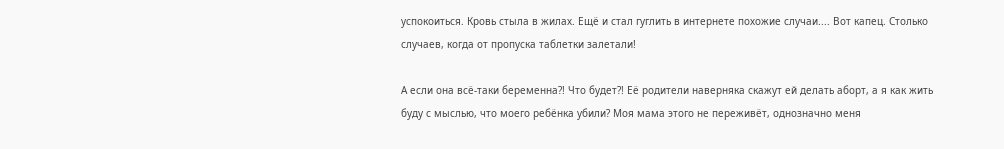успокоиться. Кровь стыла в жилах. Ещё и стал гуглить в интернете похожие случаи.... Вот капец. Столько случаев, когда от пропуска таблетки залетали!

А если она всё-таки беременна?! Что будет?! Её родители наверняка скажут ей делать аборт, а я как жить буду с мыслью, что моего ребёнка убили? Моя мама этого не переживёт, однозначно меня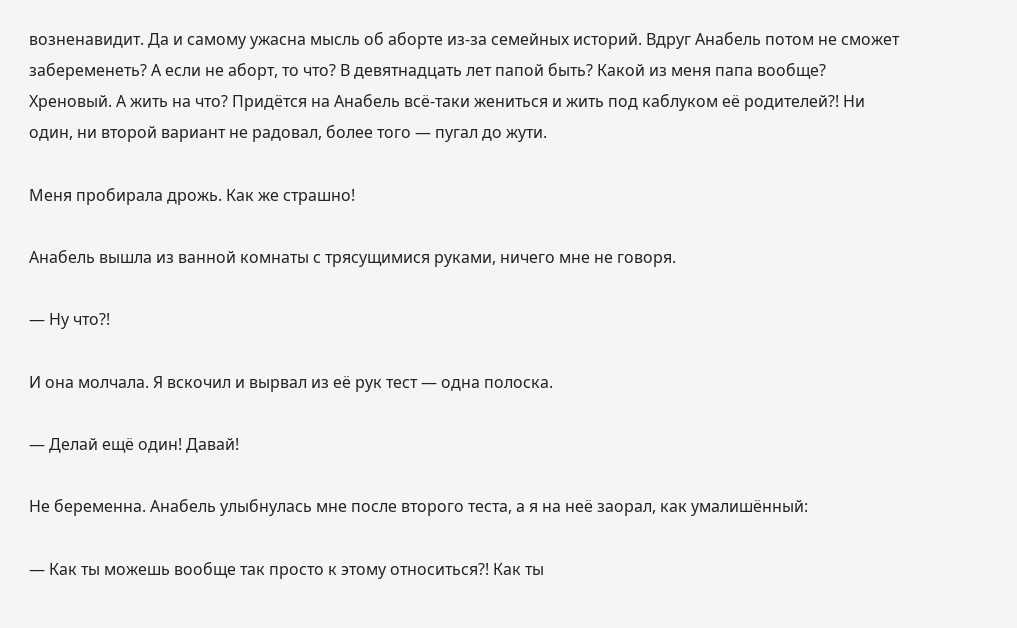возненавидит. Да и самому ужасна мысль об аборте из-за семейных историй. Вдруг Анабель потом не сможет забеременеть? А если не аборт, то что? В девятнадцать лет папой быть? Какой из меня папа вообще? Хреновый. А жить на что? Придётся на Анабель всё-таки жениться и жить под каблуком её родителей?! Ни один, ни второй вариант не радовал, более того — пугал до жути.

Меня пробирала дрожь. Как же страшно!

Анабель вышла из ванной комнаты с трясущимися руками, ничего мне не говоря.

— Ну что?!

И она молчала. Я вскочил и вырвал из её рук тест — одна полоска.

— Делай ещё один! Давай!

Не беременна. Анабель улыбнулась мне после второго теста, а я на неё заорал, как умалишённый:

— Как ты можешь вообще так просто к этому относиться?! Как ты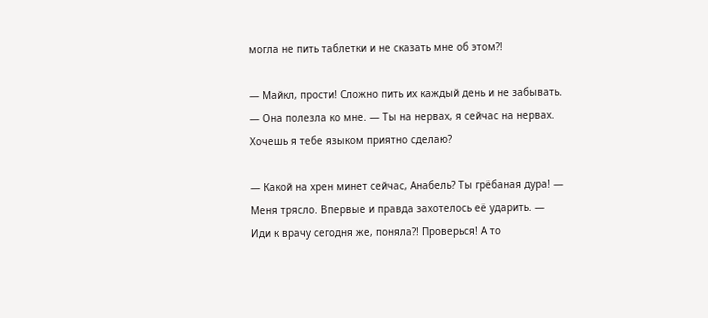могла не пить таблетки и не сказать мне об этом?!

— Майкл, прости! Сложно пить их каждый день и не забывать. — Она полезла ко мне. — Ты на нервах, я сейчас на нервах. Хочешь я тебе языком приятно сделаю?

— Какой на хрен минет сейчас, Анабель? Ты грёбаная дура! — Меня трясло. Впервые и правда захотелось её ударить. — Иди к врачу сегодня же, поняла?! Проверься! А то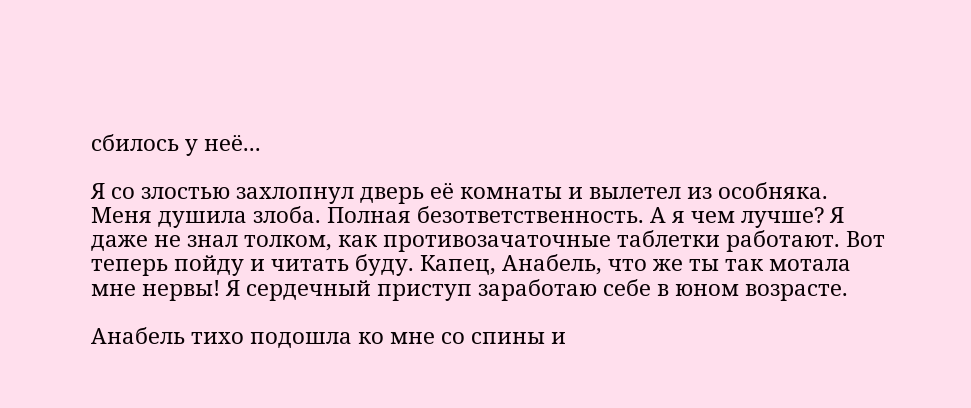сбилось у неё...

Я со злостью захлопнул дверь её комнаты и вылетел из особняка. Меня душила злоба. Полная безответственность. А я чем лучше? Я даже не знал толком, как противозачаточные таблетки работают. Вот теперь пойду и читать буду. Капец, Анабель, что же ты так мотала мне нервы! Я сердечный приступ заработаю себе в юном возрасте.

Анабель тихо подошла ко мне со спины и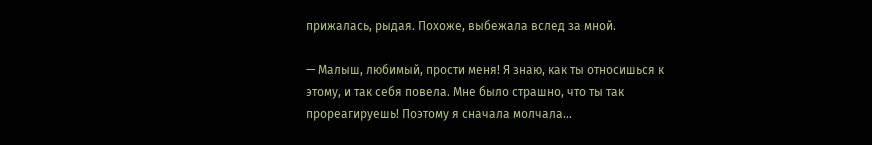прижалась, рыдая. Похоже, выбежала вслед за мной.

— Малыш, любимый, прости меня! Я знаю, как ты относишься к этому, и так себя повела. Мне было страшно, что ты так прореагируешь! Поэтому я сначала молчала...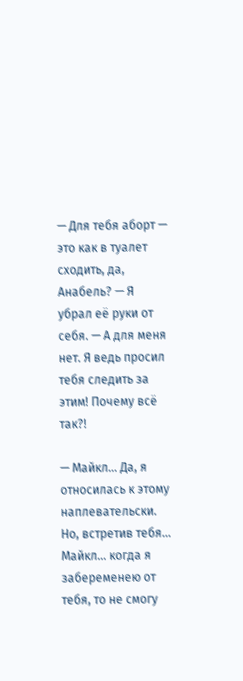— Для тебя аборт — это как в туалет сходить, да, Анабель? — Я убрал её руки от себя. — А для меня нет. Я ведь просил тебя следить за этим! Почему всё так?!

— Майкл... Да, я относилась к этому наплевательски. Но, встретив тебя... Майкл... когда я забеременею от тебя, то не смогу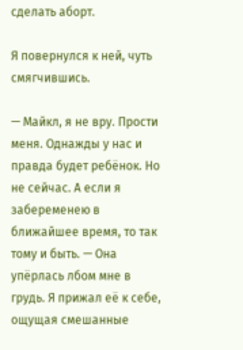сделать аборт.

Я повернулся к ней, чуть смягчившись.

— Майкл, я не вру. Прости меня. Однажды у нас и правда будет ребёнок. Но не сейчас. А если я забеременею в ближайшее время, то так тому и быть. — Она упёрлась лбом мне в грудь. Я прижал её к себе, ощущая смешанные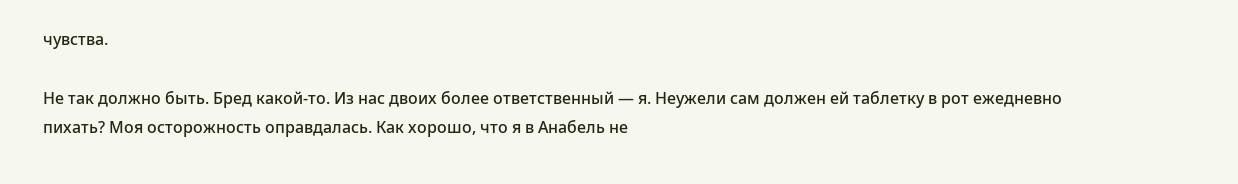чувства.

Не так должно быть. Бред какой-то. Из нас двоих более ответственный — я. Неужели сам должен ей таблетку в рот ежедневно пихать? Моя осторожность оправдалась. Как хорошо, что я в Анабель не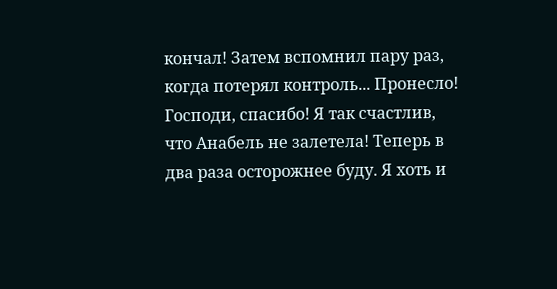кончал! Затем вспомнил пару раз, когда потерял контроль... Пронесло! Господи, спасибо! Я так счастлив, что Анабель не залетела! Теперь в два раза осторожнее буду. Я хоть и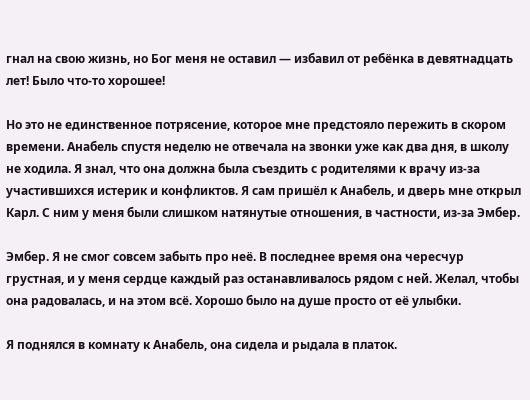гнал на свою жизнь, но Бог меня не оставил — избавил от ребёнка в девятнадцать лет! Было что-то хорошее!

Но это не единственное потрясение, которое мне предстояло пережить в скором времени. Анабель спустя неделю не отвечала на звонки уже как два дня, в школу не ходила. Я знал, что она должна была съездить с родителями к врачу из-за участившихся истерик и конфликтов. Я сам пришёл к Анабель, и дверь мне открыл Карл. С ним у меня были слишком натянутые отношения, в частности, из-за Эмбер.

Эмбер. Я не смог совсем забыть про неё. В последнее время она чересчур грустная, и у меня сердце каждый раз останавливалось рядом с ней. Желал, чтобы она радовалась, и на этом всё. Хорошо было на душе просто от её улыбки.

Я поднялся в комнату к Анабель, она сидела и рыдала в платок.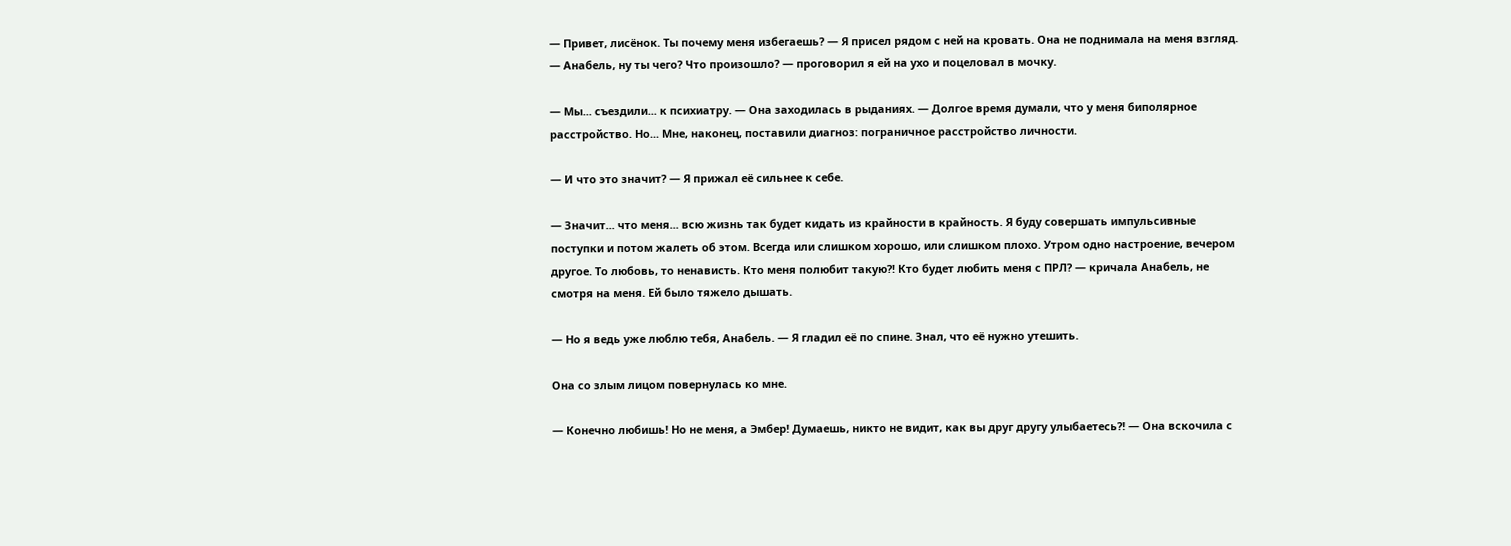— Привет, лисёнок. Ты почему меня избегаешь? — Я присел рядом с ней на кровать. Она не поднимала на меня взгляд. — Анабель, ну ты чего? Что произошло? — проговорил я ей на ухо и поцеловал в мочку.

— Мы... съездили... к психиатру. — Она заходилась в рыданиях. — Долгое время думали, что у меня биполярное расстройство. Но... Мне, наконец, поставили диагноз: пограничное расстройство личности.

— И что это значит? — Я прижал её сильнее к себе.

— Значит... что меня... всю жизнь так будет кидать из крайности в крайность. Я буду совершать импульсивные поступки и потом жалеть об этом. Всегда или слишком хорошо, или слишком плохо. Утром одно настроение, вечером другое. То любовь, то ненависть. Кто меня полюбит такую?! Кто будет любить меня с ПРЛ? — кричала Анабель, не смотря на меня. Ей было тяжело дышать.

— Но я ведь уже люблю тебя, Анабель. — Я гладил её по спине. Знал, что её нужно утешить.

Она со злым лицом повернулась ко мне.

— Конечно любишь! Но не меня, а Эмбер! Думаешь, никто не видит, как вы друг другу улыбаетесь?! — Она вскочила с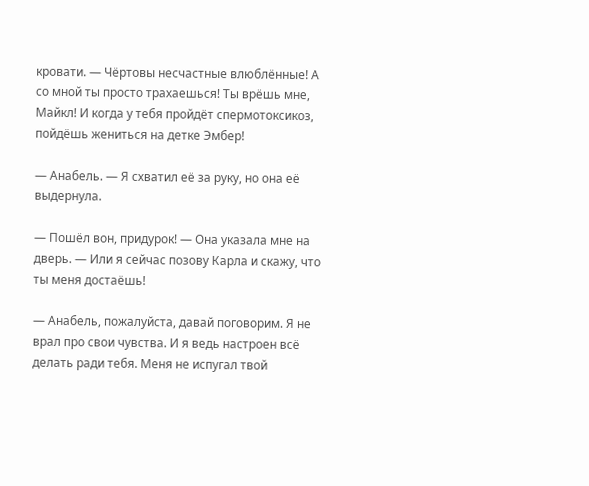кровати. — Чёртовы несчастные влюблённые! А со мной ты просто трахаешься! Ты врёшь мне, Майкл! И когда у тебя пройдёт спермотоксикоз, пойдёшь жениться на детке Эмбер!

— Анабель. — Я схватил её за руку, но она её выдернула.

— Пошёл вон, придурок! — Она указала мне на дверь. — Или я сейчас позову Карла и скажу, что ты меня достаёшь!

— Анабель, пожалуйста, давай поговорим. Я не врал про свои чувства. И я ведь настроен всё делать ради тебя. Меня не испугал твой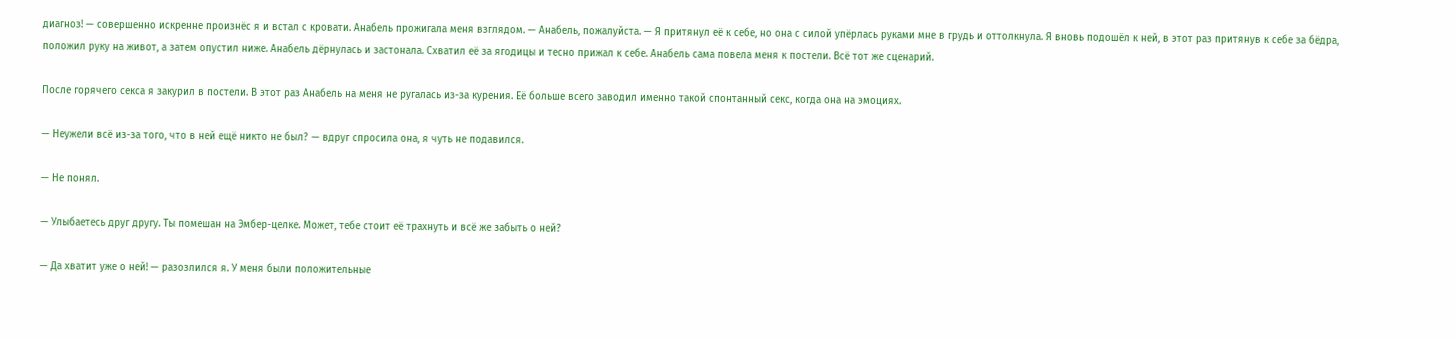диагноз! — совершенно искренне произнёс я и встал с кровати. Анабель прожигала меня взглядом. — Анабель, пожалуйста. — Я притянул её к себе, но она с силой упёрлась руками мне в грудь и оттолкнула. Я вновь подошёл к ней, в этот раз притянув к себе за бёдра, положил руку на живот, а затем опустил ниже. Анабель дёрнулась и застонала. Схватил её за ягодицы и тесно прижал к себе. Анабель сама повела меня к постели. Всё тот же сценарий.

После горячего секса я закурил в постели. В этот раз Анабель на меня не ругалась из-за курения. Её больше всего заводил именно такой спонтанный секс, когда она на эмоциях.

— Неужели всё из-за того, что в ней ещё никто не был? — вдруг спросила она, я чуть не подавился.

— Не понял.

— Улыбаетесь друг другу. Ты помешан на Эмбер-целке. Может, тебе стоит её трахнуть и всё же забыть о ней?

— Да хватит уже о ней! — разозлился я. У меня были положительные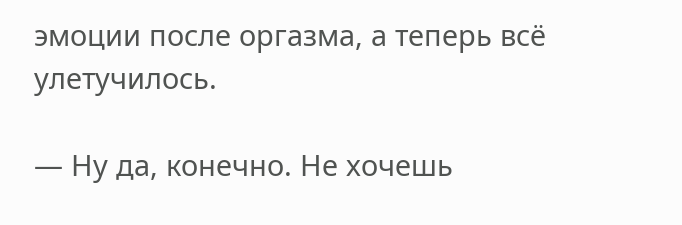эмоции после оргазма, а теперь всё улетучилось.

— Ну да, конечно. Не хочешь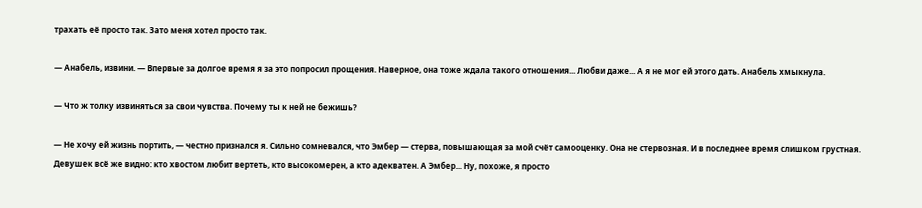трахать её просто так. Зато меня хотел просто так.

— Анабель, извини. — Впервые за долгое время я за это попросил прощения. Наверное, она тоже ждала такого отношения... Любви даже... А я не мог ей этого дать. Анабель хмыкнула.

— Что ж толку извиняться за свои чувства. Почему ты к ней не бежишь?

— Не хочу ей жизнь портить, — честно признался я. Сильно сомневался, что Эмбер — стерва, повышающая за мой счёт самооценку. Она не стервозная. И в последнее время слишком грустная. Девушек всё же видно: кто хвостом любит вертеть, кто высокомерен, а кто адекватен. А Эмбер... Ну, похоже, я просто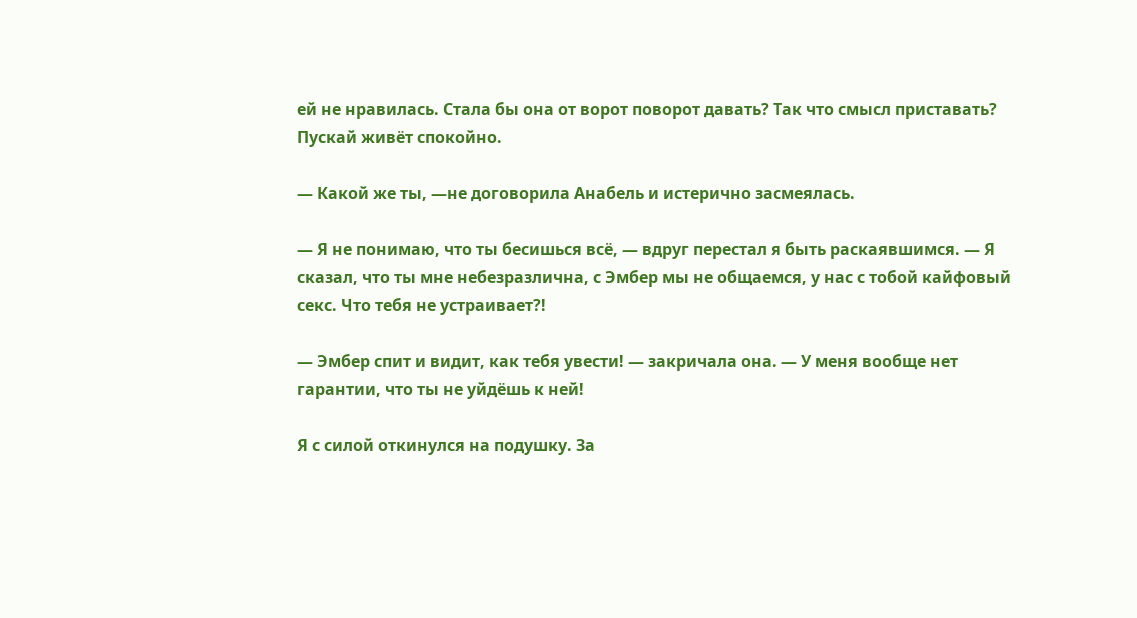ей не нравилась. Стала бы она от ворот поворот давать? Так что смысл приставать? Пускай живёт спокойно.

— Какой же ты, —не договорила Анабель и истерично засмеялась.

— Я не понимаю, что ты бесишься всё, — вдруг перестал я быть раскаявшимся. — Я сказал, что ты мне небезразлична, с Эмбер мы не общаемся, у нас с тобой кайфовый секс. Что тебя не устраивает?!

— Эмбер спит и видит, как тебя увести! — закричала она. — У меня вообще нет гарантии, что ты не уйдёшь к ней!

Я с силой откинулся на подушку. За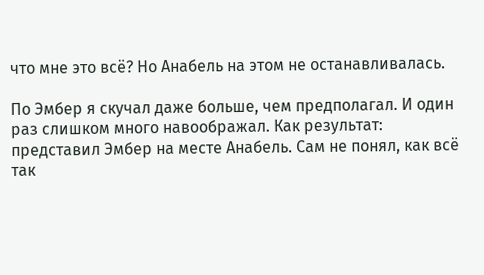что мне это всё? Но Анабель на этом не останавливалась.

По Эмбер я скучал даже больше, чем предполагал. И один раз слишком много навоображал. Как результат: представил Эмбер на месте Анабель. Сам не понял, как всё так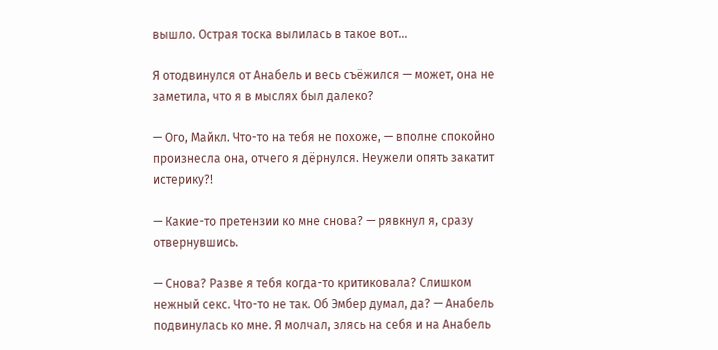вышло. Острая тоска вылилась в такое вот...

Я отодвинулся от Анабель и весь съёжился — может, она не заметила, что я в мыслях был далеко?

— Ого, Майкл. Что-то на тебя не похоже, — вполне спокойно произнесла она, отчего я дёрнулся. Неужели опять закатит истерику?!

— Какие-то претензии ко мне снова? — рявкнул я, сразу отвернувшись.

— Снова? Разве я тебя когда-то критиковала? Слишком нежный секс. Что-то не так. Об Эмбер думал, да? — Анабель подвинулась ко мне. Я молчал, злясь на себя и на Анабель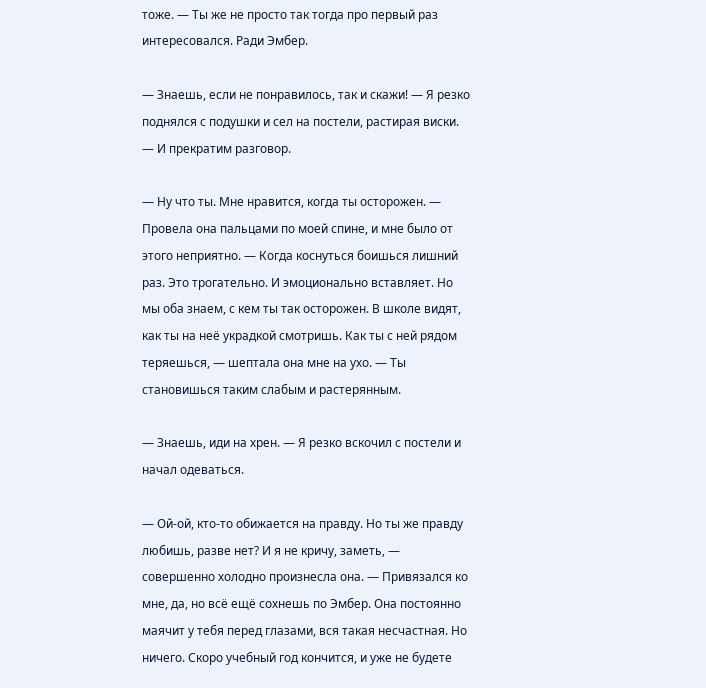тоже. — Ты же не просто так тогда про первый раз интересовался. Ради Эмбер.

— Знаешь, если не понравилось, так и скажи! — Я резко поднялся с подушки и сел на постели, растирая виски. — И прекратим разговор.

— Ну что ты. Мне нравится, когда ты осторожен. — Провела она пальцами по моей спине, и мне было от этого неприятно. — Когда коснуться боишься лишний раз. Это трогательно. И эмоционально вставляет. Но мы оба знаем, с кем ты так осторожен. В школе видят, как ты на неё украдкой смотришь. Как ты с ней рядом теряешься, — шептала она мне на ухо. — Ты становишься таким слабым и растерянным.

— Знаешь, иди на хрен. — Я резко вскочил с постели и начал одеваться.

— Ой-ой, кто-то обижается на правду. Но ты же правду любишь, разве нет? И я не кричу, заметь, — совершенно холодно произнесла она. — Привязался ко мне, да, но всё ещё сохнешь по Эмбер. Она постоянно маячит у тебя перед глазами, вся такая несчастная. Но ничего. Скоро учебный год кончится, и уже не будете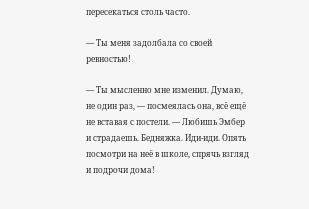пересекаться столь часто.

— Ты меня задолбала со своей ревностью!

— Ты мысленно мне изменил. Думаю, не один раз, — посмеялась она, всё ещё не вставая с постели. — Любишь Эмбер и страдаешь. Бедняжка. Иди-иди. Опять посмотри на неё в школе, спрячь взгляд и подрочи дома!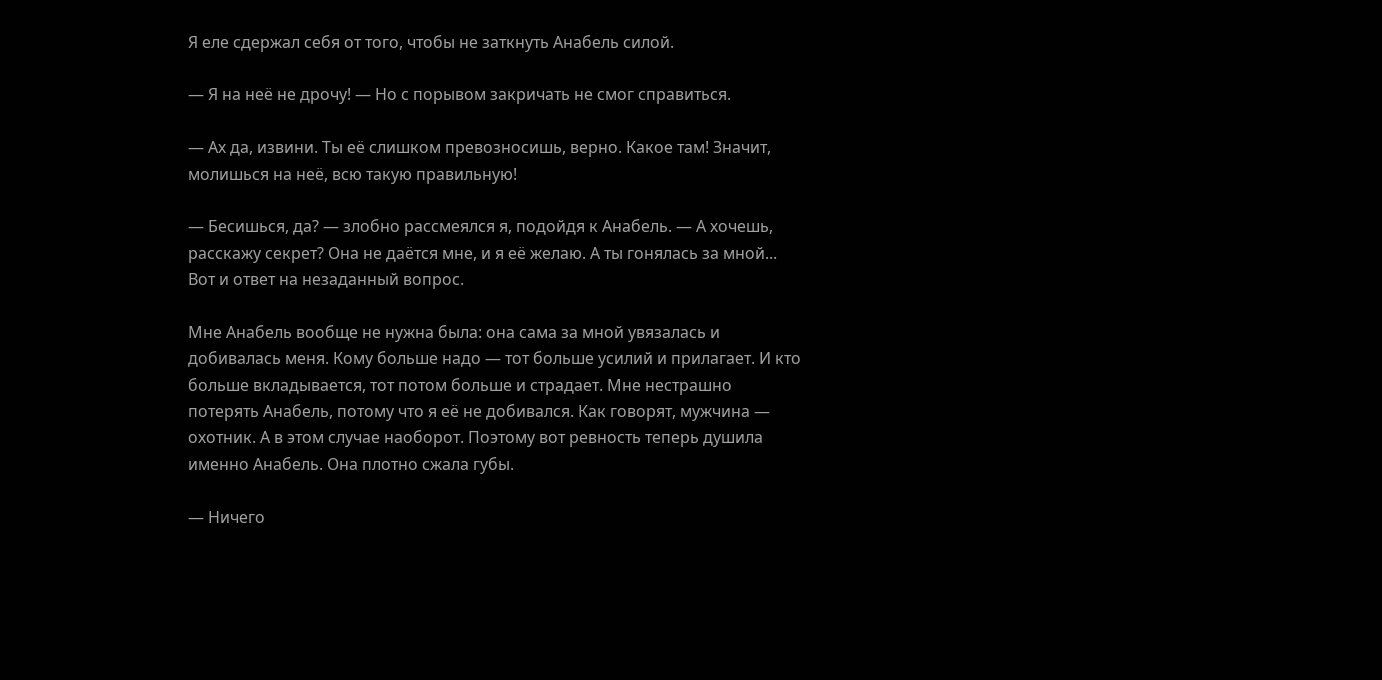Я еле сдержал себя от того, чтобы не заткнуть Анабель силой.

— Я на неё не дрочу! — Но с порывом закричать не смог справиться.

— Ах да, извини. Ты её слишком превозносишь, верно. Какое там! Значит, молишься на неё, всю такую правильную!

— Бесишься, да? — злобно рассмеялся я, подойдя к Анабель. — А хочешь, расскажу секрет? Она не даётся мне, и я её желаю. А ты гонялась за мной... Вот и ответ на незаданный вопрос.

Мне Анабель вообще не нужна была: она сама за мной увязалась и добивалась меня. Кому больше надо — тот больше усилий и прилагает. И кто больше вкладывается, тот потом больше и страдает. Мне нестрашно потерять Анабель, потому что я её не добивался. Как говорят, мужчина — охотник. А в этом случае наоборот. Поэтому вот ревность теперь душила именно Анабель. Она плотно сжала губы.

— Ничего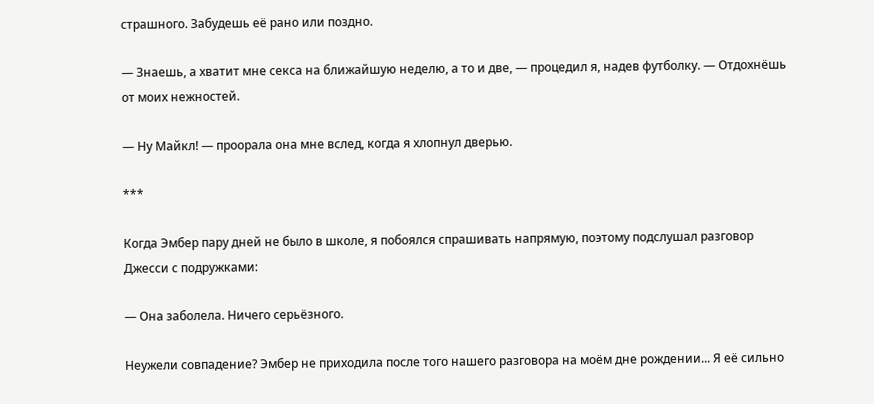страшного. Забудешь её рано или поздно.

— Знаешь, а хватит мне секса на ближайшую неделю, а то и две, — процедил я, надев футболку. — Отдохнёшь от моих нежностей.

— Ну Майкл! — проорала она мне вслед, когда я хлопнул дверью.

***

Когда Эмбер пару дней не было в школе, я побоялся спрашивать напрямую, поэтому подслушал разговор Джесси с подружками:

— Она заболела. Ничего серьёзного.

Неужели совпадение? Эмбер не приходила после того нашего разговора на моём дне рождении... Я её сильно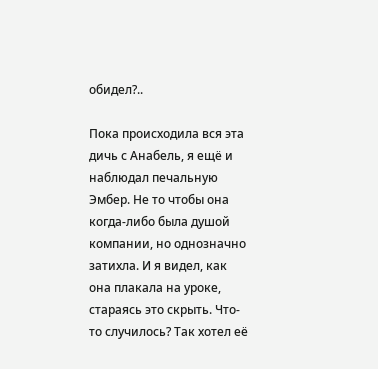обидел?..

Пока происходила вся эта дичь с Анабель, я ещё и наблюдал печальную Эмбер. Не то чтобы она когда-либо была душой компании, но однозначно затихла. И я видел, как она плакала на уроке, стараясь это скрыть. Что-то случилось? Так хотел её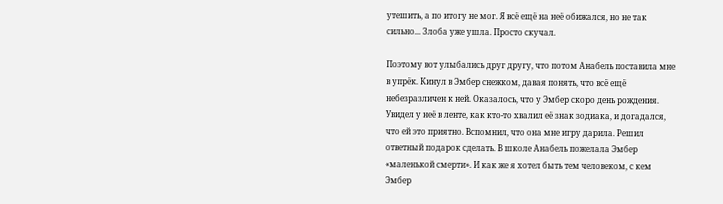утешить, а по итогу не мог. Я всё ещё на неё обижался, но не так сильно... Злоба уже ушла. Просто скучал.

Поэтому вот улыбались друг другу, что потом Анабель поставила мне в упрёк. Кинул в Эмбер снежком, давая понять, что всё ещё небезразличен к ней. Оказалось, что у Эмбер скоро день рождения. Увидел у неё в ленте, как кто-то хвалил её знак зодиака, и догадался, что ей это приятно. Вспомнил, что она мне игру дарила. Решил ответный подарок сделать. В школе Анабель пожелала Эмбер «маленькой смерти». И как же я хотел быть тем человеком, с кем Эмбер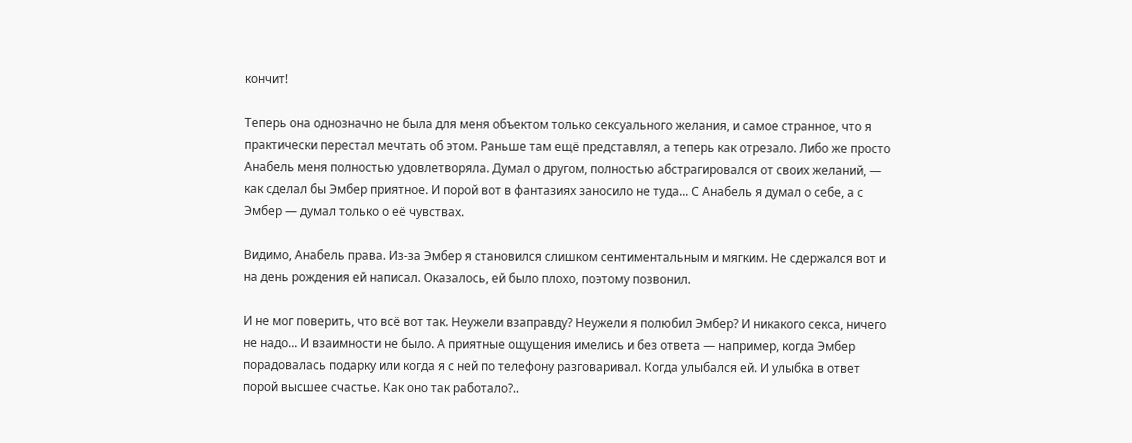кончит!

Теперь она однозначно не была для меня объектом только сексуального желания, и самое странное, что я практически перестал мечтать об этом. Раньше там ещё представлял, а теперь как отрезало. Либо же просто Анабель меня полностью удовлетворяла. Думал о другом, полностью абстрагировался от своих желаний, — как сделал бы Эмбер приятное. И порой вот в фантазиях заносило не туда... С Анабель я думал о себе, а с Эмбер — думал только о её чувствах.

Видимо, Анабель права. Из-за Эмбер я становился слишком сентиментальным и мягким. Не сдержался вот и на день рождения ей написал. Оказалось, ей было плохо, поэтому позвонил.

И не мог поверить, что всё вот так. Неужели взаправду? Неужели я полюбил Эмбер? И никакого секса, ничего не надо... И взаимности не было. А приятные ощущения имелись и без ответа — например, когда Эмбер порадовалась подарку или когда я с ней по телефону разговаривал. Когда улыбался ей. И улыбка в ответ порой высшее счастье. Как оно так работало?..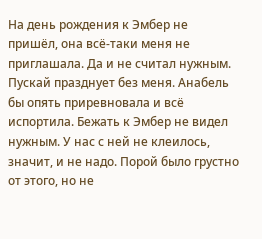На день рождения к Эмбер не пришёл, она всё-таки меня не приглашала. Да и не считал нужным. Пускай празднует без меня. Анабель бы опять приревновала и всё испортила. Бежать к Эмбер не видел нужным. У нас с ней не клеилось, значит, и не надо. Порой было грустно от этого, но не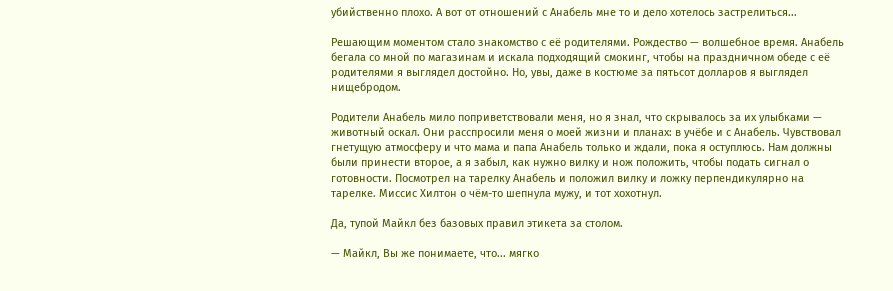убийственно плохо. А вот от отношений с Анабель мне то и дело хотелось застрелиться...

Решающим моментом стало знакомство с её родителями. Рождество — волшебное время. Анабель бегала со мной по магазинам и искала подходящий смокинг, чтобы на праздничном обеде с её родителями я выглядел достойно. Но, увы, даже в костюме за пятьсот долларов я выглядел нищебродом.

Родители Анабель мило поприветствовали меня, но я знал, что скрывалось за их улыбками — животный оскал. Они расспросили меня о моей жизни и планах: в учёбе и с Анабель. Чувствовал гнетущую атмосферу и что мама и папа Анабель только и ждали, пока я оступлюсь. Нам должны были принести второе, а я забыл, как нужно вилку и нож положить, чтобы подать сигнал о готовности. Посмотрел на тарелку Анабель и положил вилку и ложку перпендикулярно на тарелке. Миссис Хилтон о чём-то шепнула мужу, и тот хохотнул.

Да, тупой Майкл без базовых правил этикета за столом.

— Майкл, Вы же понимаете, что... мягко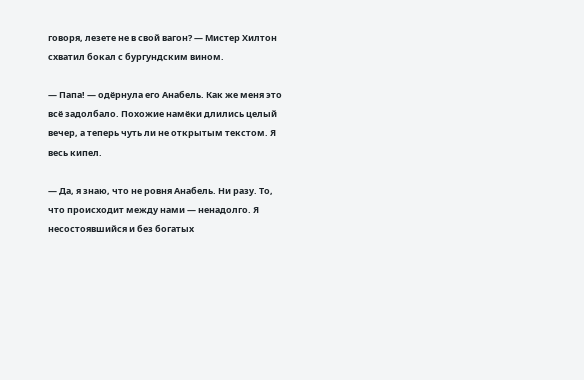говоря, лезете не в свой вагон? — Мистер Хилтон схватил бокал с бургундским вином.

— Папа! — одёрнула его Анабель. Как же меня это всё задолбало. Похожие намёки длились целый вечер, а теперь чуть ли не открытым текстом. Я весь кипел.

— Да, я знаю, что не ровня Анабель. Ни разу. То, что происходит между нами — ненадолго. Я несостоявшийся и без богатых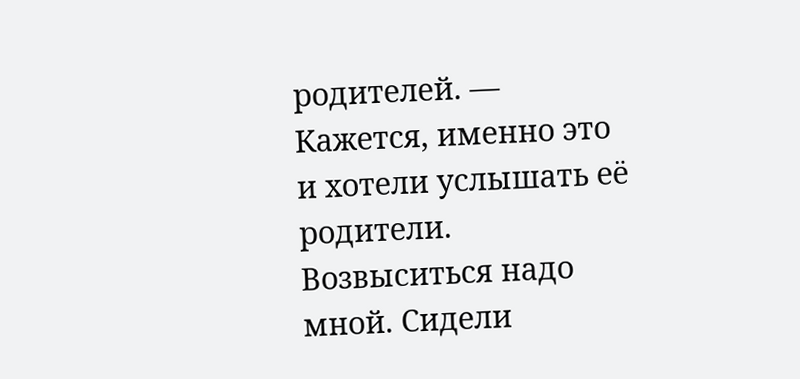родителей. — Кажется, именно это и хотели услышать её родители. Возвыситься надо мной. Сидели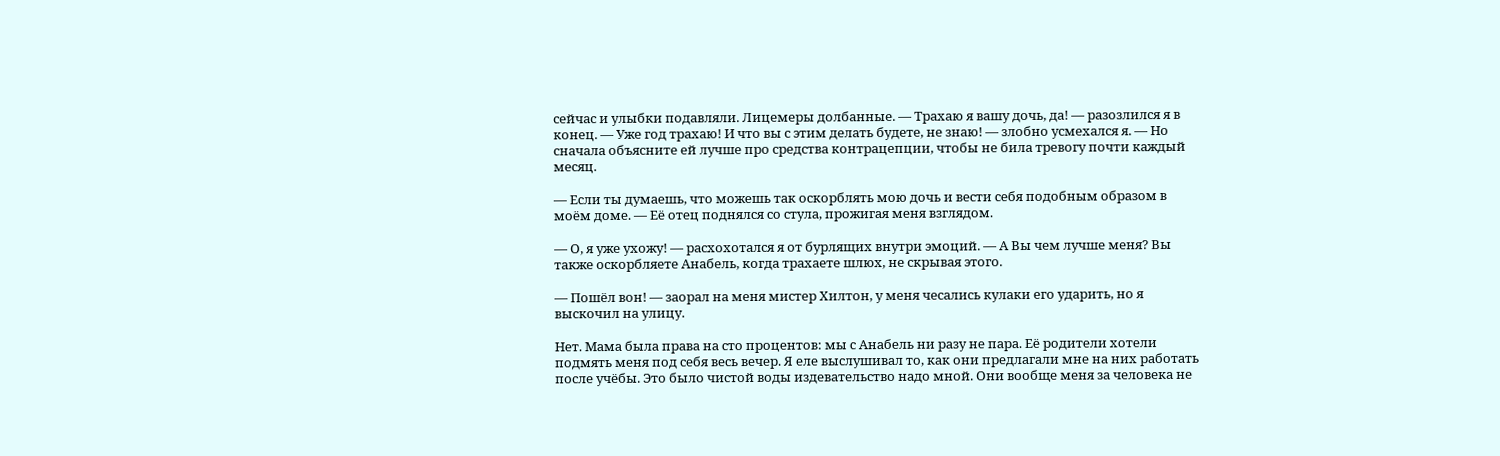сейчас и улыбки подавляли. Лицемеры долбанные. — Трахаю я вашу дочь, да! — разозлился я в конец. — Уже год трахаю! И что вы с этим делать будете, не знаю! — злобно усмехался я. — Но сначала объясните ей лучше про средства контрацепции, чтобы не била тревогу почти каждый месяц.

— Если ты думаешь, что можешь так оскорблять мою дочь и вести себя подобным образом в моём доме. — Её отец поднялся со стула, прожигая меня взглядом.

— О, я уже ухожу! — расхохотался я от бурлящих внутри эмоций. — А Вы чем лучше меня? Вы также оскорбляете Анабель, когда трахаете шлюх, не скрывая этого.

— Пошёл вон! — заорал на меня мистер Хилтон, у меня чесались кулаки его ударить, но я выскочил на улицу.

Нет. Мама была права на сто процентов: мы с Анабель ни разу не пара. Её родители хотели подмять меня под себя весь вечер. Я еле выслушивал то, как они предлагали мне на них работать после учёбы. Это было чистой воды издевательство надо мной. Они вообще меня за человека не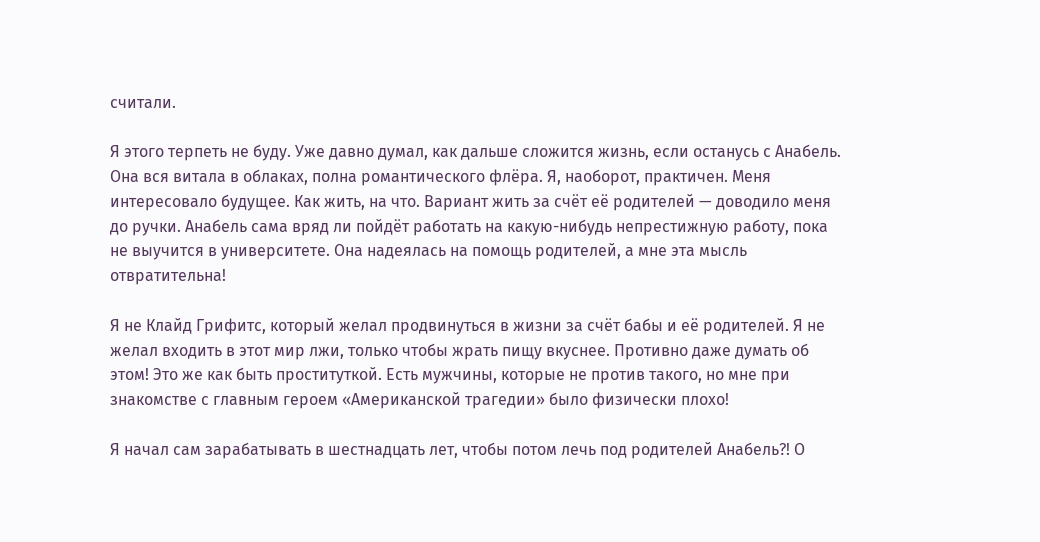считали.

Я этого терпеть не буду. Уже давно думал, как дальше сложится жизнь, если останусь с Анабель. Она вся витала в облаках, полна романтического флёра. Я, наоборот, практичен. Меня интересовало будущее. Как жить, на что. Вариант жить за счёт её родителей — доводило меня до ручки. Анабель сама вряд ли пойдёт работать на какую-нибудь непрестижную работу, пока не выучится в университете. Она надеялась на помощь родителей, а мне эта мысль отвратительна!

Я не Клайд Грифитс, который желал продвинуться в жизни за счёт бабы и её родителей. Я не желал входить в этот мир лжи, только чтобы жрать пищу вкуснее. Противно даже думать об этом! Это же как быть проституткой. Есть мужчины, которые не против такого, но мне при знакомстве с главным героем «Американской трагедии» было физически плохо!

Я начал сам зарабатывать в шестнадцать лет, чтобы потом лечь под родителей Анабель?! О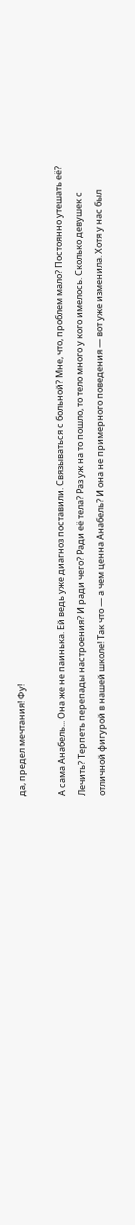да, предел мечтания! Фу!

А сама Анабель... Она же не паинька. Ей ведь уже диагноз поставили. Связываться с больной? Мне, что, проблем мало? Постоянно утешать её? Лечить? Терпеть перепады настроения? И ради чего? Ради её тела? Раз уж на то пошло, то тело много у кого имелось. Сколько девушек с отличной фигурой в нашей школе! Так что — а чем ценна Анабель? И она не примерного поведения — вот уже изменила. Хотя у нас был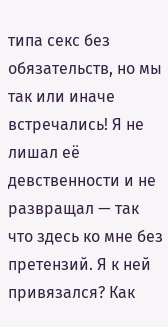типа секс без обязательств, но мы так или иначе встречались! Я не лишал её девственности и не развращал — так что здесь ко мне без претензий. Я к ней привязался? Как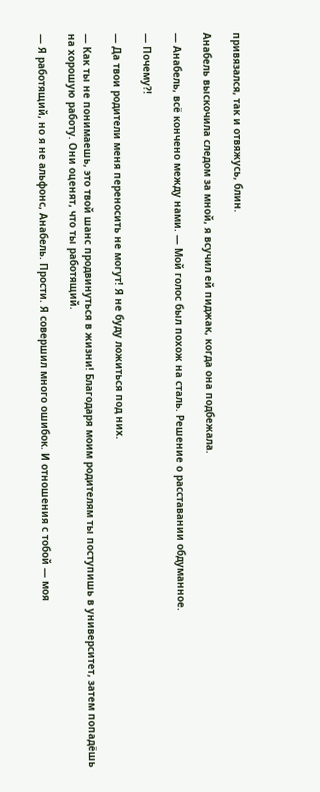привязался, так и отвяжусь, блин.

Анабель выскочила следом за мной, я всучил ей пиджак, когда она подбежала.

— Анабель, всё кончено между нами. — Мой голос был похож на сталь. Решение о расставании обдуманное.

— Почему?!

— Да твои родители меня переносить не могут! Я не буду ложиться под них.

— Как ты не понимаешь, это твой шанс продвинуться в жизни! Благодаря моим родителям ты поступишь в университет, затем попадёшь на хорошую работу. Они оценят, что ты работящий.

— Я работящий, но я не альфонс, Анабель. Прости. Я совершил много ошибок. И отношения с тобой — моя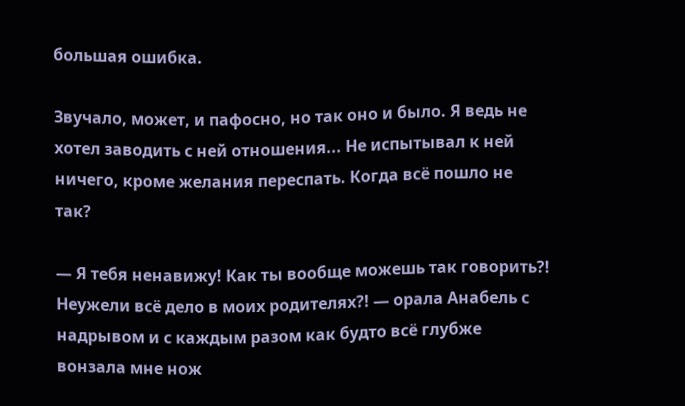большая ошибка.

Звучало, может, и пафосно, но так оно и было. Я ведь не хотел заводить с ней отношения... Не испытывал к ней ничего, кроме желания переспать. Когда всё пошло не так?

— Я тебя ненавижу! Как ты вообще можешь так говорить?! Неужели всё дело в моих родителях?! — орала Анабель с надрывом и с каждым разом как будто всё глубже вонзала мне нож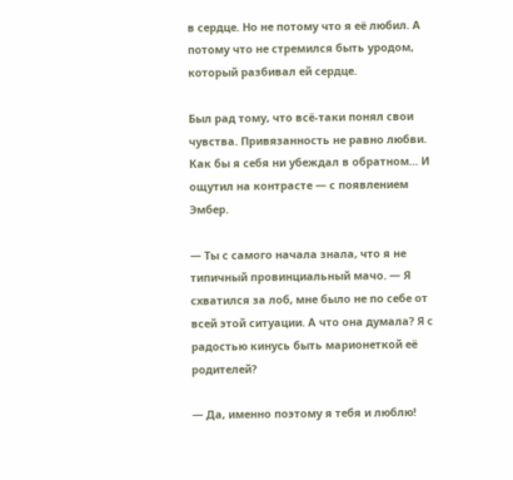в сердце. Но не потому что я её любил. А потому что не стремился быть уродом, который разбивал ей сердце.

Был рад тому, что всё-таки понял свои чувства. Привязанность не равно любви. Как бы я себя ни убеждал в обратном... И ощутил на контрасте — с появлением Эмбер.

— Ты с самого начала знала, что я не типичный провинциальный мачо. — Я схватился за лоб, мне было не по себе от всей этой ситуации. А что она думала? Я с радостью кинусь быть марионеткой её родителей?

— Да, именно поэтому я тебя и люблю!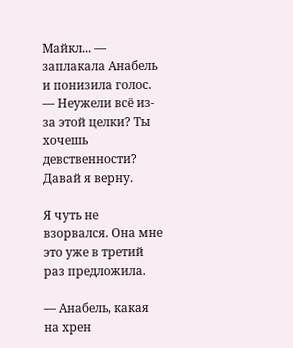Майкл... — заплакала Анабель и понизила голос. — Неужели всё из-за этой целки? Ты хочешь девственности? Давай я верну.

Я чуть не взорвался. Она мне это уже в третий раз предложила.

— Анабель, какая на хрен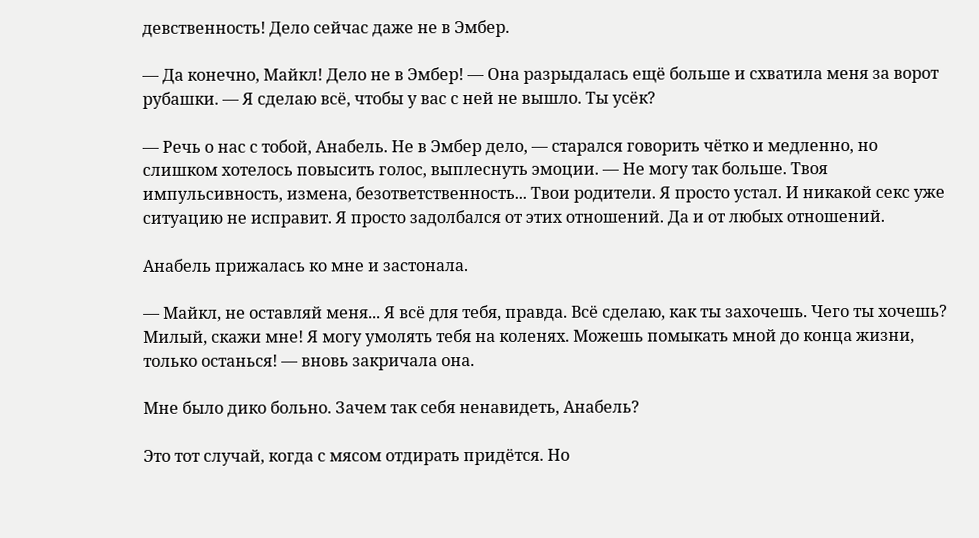девственность! Дело сейчас даже не в Эмбер.

— Да конечно, Майкл! Дело не в Эмбер! — Она разрыдалась ещё больше и схватила меня за ворот рубашки. — Я сделаю всё, чтобы у вас с ней не вышло. Ты усёк?

— Речь о нас с тобой, Анабель. Не в Эмбер дело, — старался говорить чётко и медленно, но слишком хотелось повысить голос, выплеснуть эмоции. — Не могу так больше. Твоя импульсивность, измена, безответственность... Твои родители. Я просто устал. И никакой секс уже ситуацию не исправит. Я просто задолбался от этих отношений. Да и от любых отношений.

Анабель прижалась ко мне и застонала.

— Майкл, не оставляй меня... Я всё для тебя, правда. Всё сделаю, как ты захочешь. Чего ты хочешь? Милый, скажи мне! Я могу умолять тебя на коленях. Можешь помыкать мной до конца жизни, только останься! — вновь закричала она.

Мне было дико больно. Зачем так себя ненавидеть, Анабель?

Это тот случай, когда с мясом отдирать придётся. Но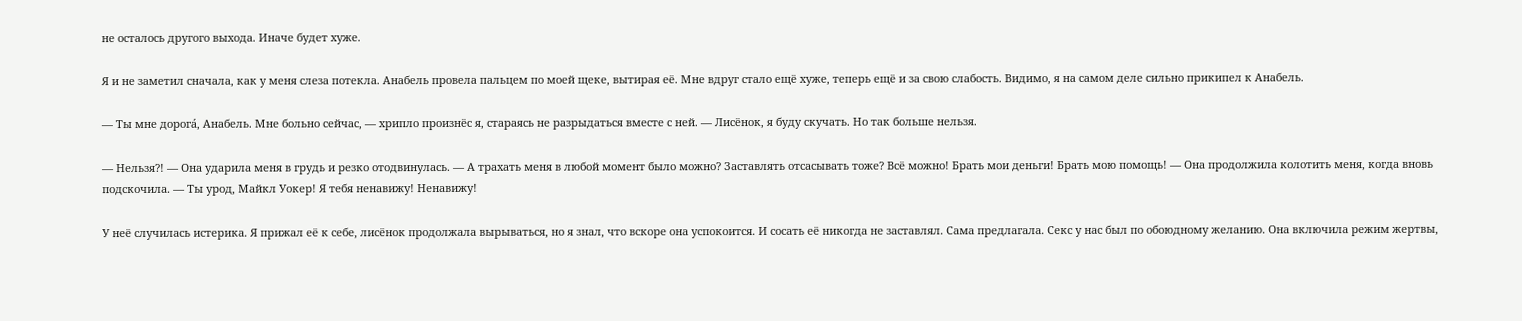не осталось другого выхода. Иначе будет хуже.

Я и не заметил сначала, как у меня слеза потекла. Анабель провела пальцем по моей щеке, вытирая её. Мне вдруг стало ещё хуже, теперь ещё и за свою слабость. Видимо, я на самом деле сильно прикипел к Анабель.

— Ты мне дорога́, Анабель. Мне больно сейчас, — хрипло произнёс я, стараясь не разрыдаться вместе с ней. — Лисёнок, я буду скучать. Но так больше нельзя.

— Нельзя?! — Она ударила меня в грудь и резко отодвинулась. — А трахать меня в любой момент было можно? Заставлять отсасывать тоже? Всё можно! Брать мои деньги! Брать мою помощь! — Она продолжила колотить меня, когда вновь подскочила. — Ты урод, Майкл Уокер! Я тебя ненавижу! Ненавижу!

У неё случилась истерика. Я прижал её к себе, лисёнок продолжала вырываться, но я знал, что вскоре она успокоится. И сосать её никогда не заставлял. Сама предлагала. Секс у нас был по обоюдному желанию. Она включила режим жертвы,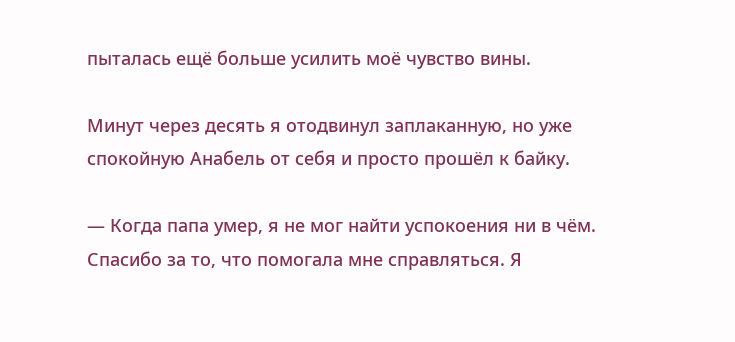пыталась ещё больше усилить моё чувство вины.

Минут через десять я отодвинул заплаканную, но уже спокойную Анабель от себя и просто прошёл к байку.

— Когда папа умер, я не мог найти успокоения ни в чём. Спасибо за то, что помогала мне справляться. Я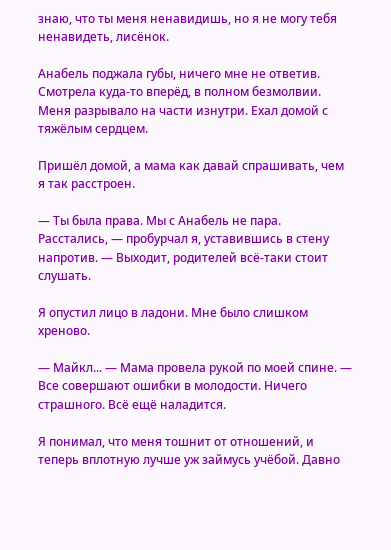знаю, что ты меня ненавидишь, но я не могу тебя ненавидеть, лисёнок.

Анабель поджала губы, ничего мне не ответив. Смотрела куда-то вперёд, в полном безмолвии. Меня разрывало на части изнутри. Ехал домой с тяжёлым сердцем.

Пришёл домой, а мама как давай спрашивать, чем я так расстроен.

— Ты была права. Мы с Анабель не пара. Расстались, — пробурчал я, уставившись в стену напротив. — Выходит, родителей всё-таки стоит слушать.

Я опустил лицо в ладони. Мне было слишком хреново.

— Майкл... — Мама провела рукой по моей спине. — Все совершают ошибки в молодости. Ничего страшного. Всё ещё наладится.

Я понимал, что меня тошнит от отношений, и теперь вплотную лучше уж займусь учёбой. Давно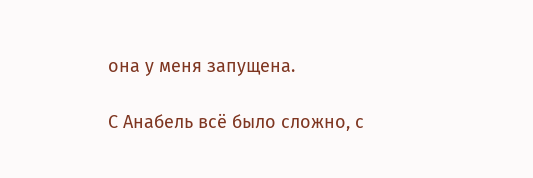она у меня запущена.

С Анабель всё было сложно, с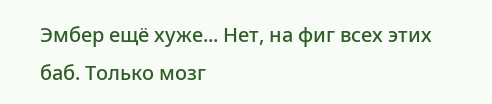Эмбер ещё хуже... Нет, на фиг всех этих баб. Только мозг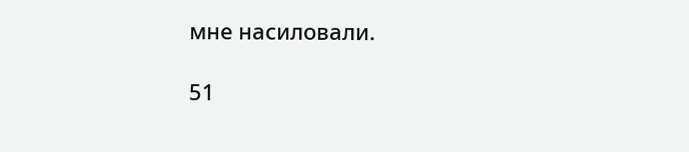мне насиловали.

51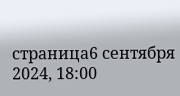страница6 сентября 2024, 18:00